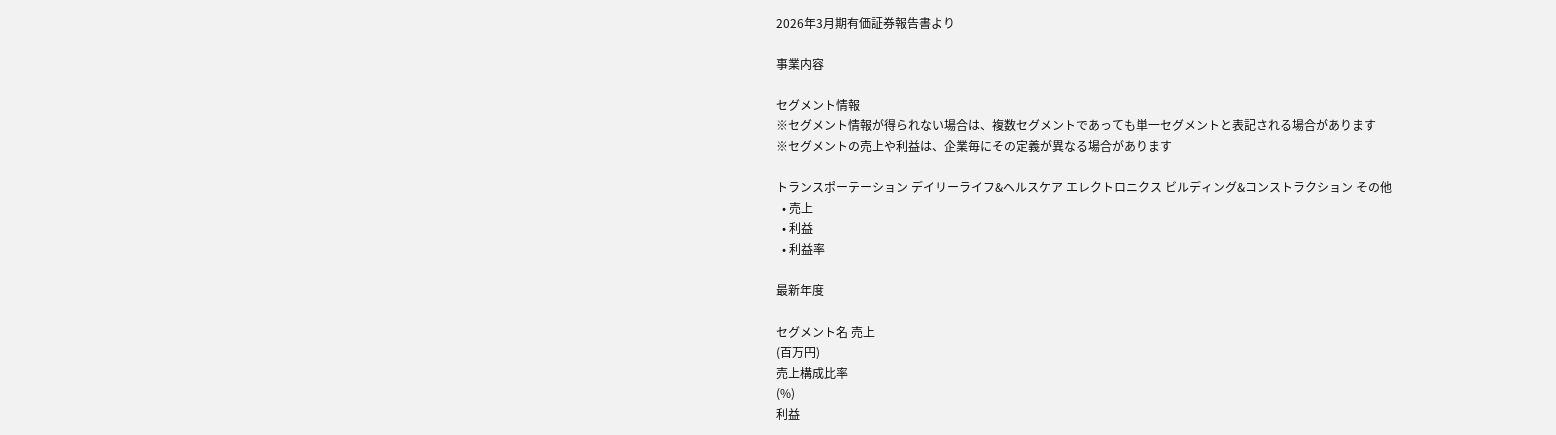2026年3月期有価証券報告書より

事業内容

セグメント情報
※セグメント情報が得られない場合は、複数セグメントであっても単一セグメントと表記される場合があります
※セグメントの売上や利益は、企業毎にその定義が異なる場合があります

トランスポーテーション デイリーライフ&ヘルスケア エレクトロニクス ビルディング&コンストラクション その他
  • 売上
  • 利益
  • 利益率

最新年度

セグメント名 売上
(百万円)
売上構成比率
(%)
利益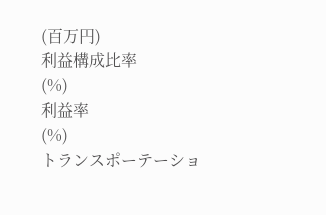(百万円)
利益構成比率
(%)
利益率
(%)
トランスポーテーショ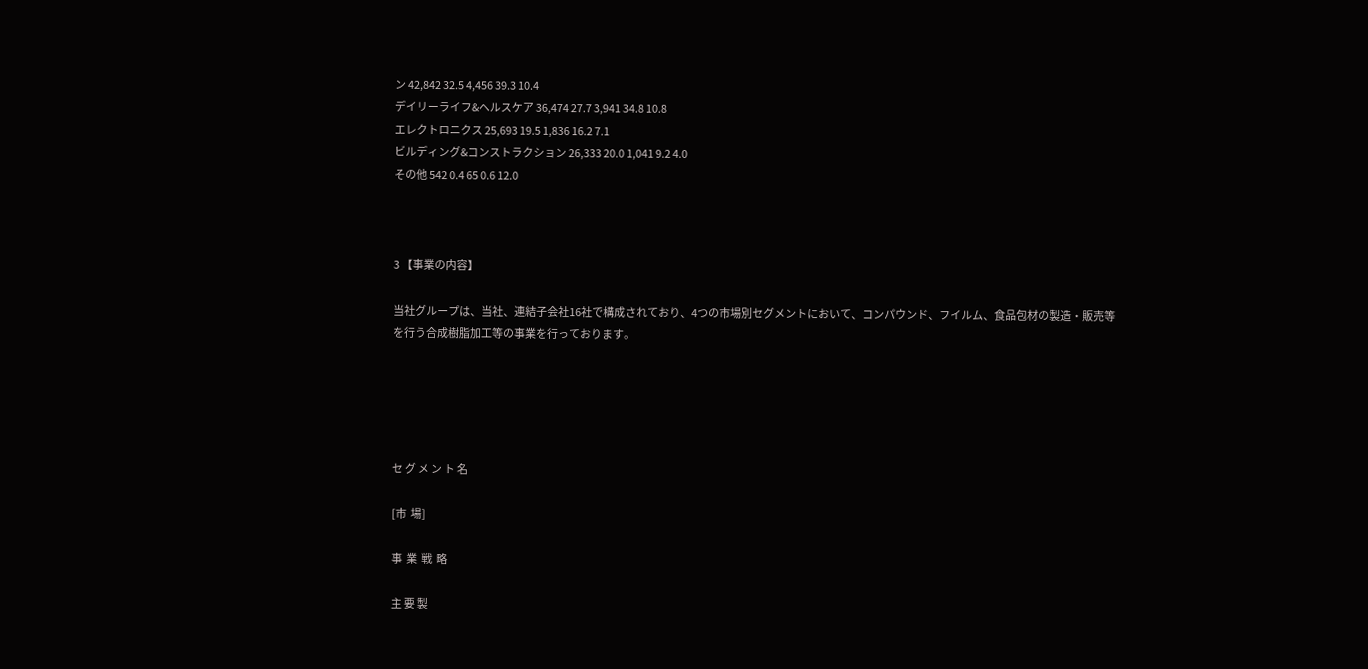ン 42,842 32.5 4,456 39.3 10.4
デイリーライフ&ヘルスケア 36,474 27.7 3,941 34.8 10.8
エレクトロニクス 25,693 19.5 1,836 16.2 7.1
ビルディング&コンストラクション 26,333 20.0 1,041 9.2 4.0
その他 542 0.4 65 0.6 12.0



3 【事業の内容】

当社グループは、当社、連結子会社16社で構成されており、4つの市場別セグメントにおいて、コンパウンド、フイルム、食品包材の製造・販売等を行う合成樹脂加工等の事業を行っております。





セ グ メ ン ト 名

[市  場]

事  業  戦  略

主 要 製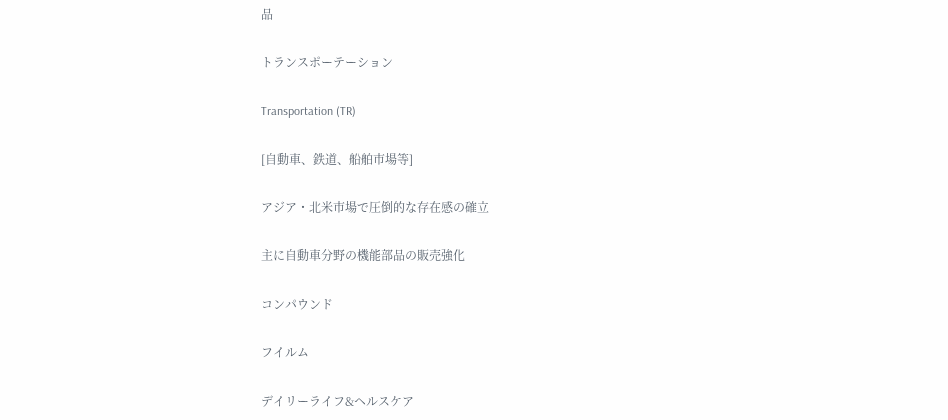品

トランスポーテーション

Transportation (TR)

[自動車、鉄道、船舶市場等]

アジア・北米市場で圧倒的な存在感の確立

主に自動車分野の機能部品の販売強化

コンパウンド

フイルム

デイリーライフ&ヘルスケア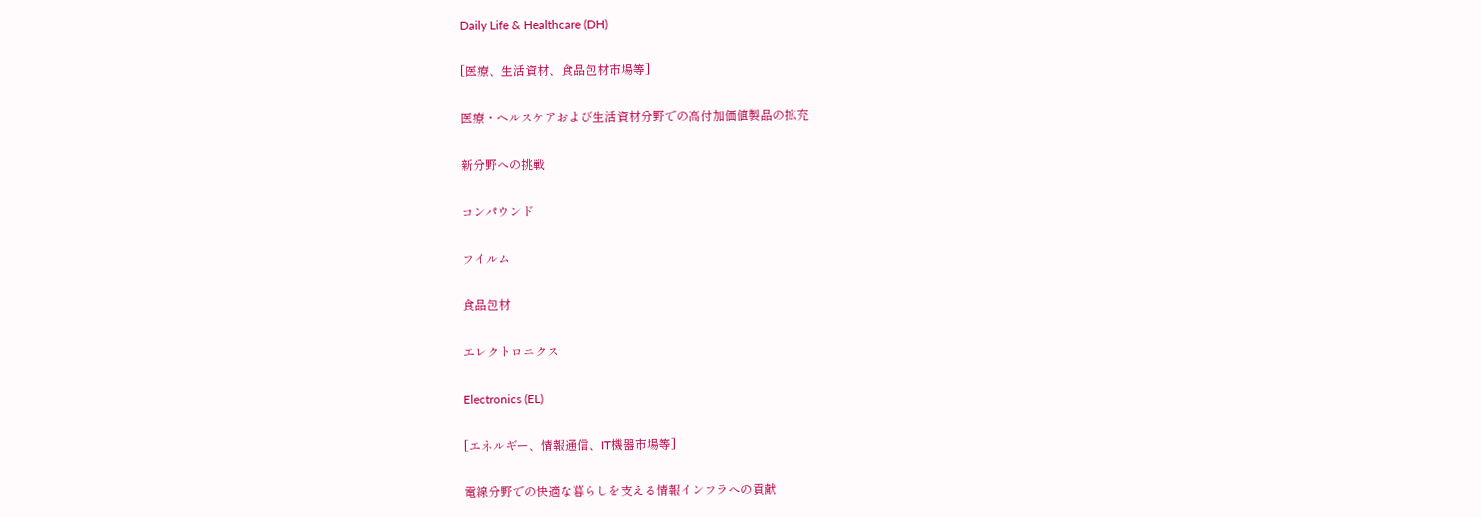Daily Life & Healthcare (DH)

[医療、生活資材、食品包材市場等]

医療・ヘルスケアおよび生活資材分野での高付加価値製品の拡充

新分野への挑戦

コンパウンド

フイルム

食品包材

エレクトロニクス

Electronics (EL)

[エネルギー、情報通信、IT機器市場等]

電線分野での快適な暮らしを支える情報インフラへの貢献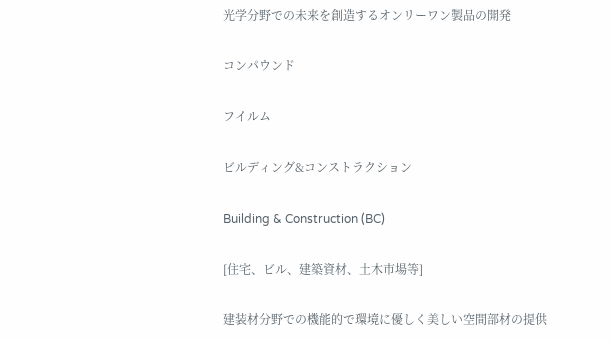光学分野での未来を創造するオンリーワン製品の開発

コンパウンド

フイルム

ビルディング&コンストラクション

Building & Construction (BC)

[住宅、ビル、建築資材、土木市場等]

建装材分野での機能的で環境に優しく美しい空間部材の提供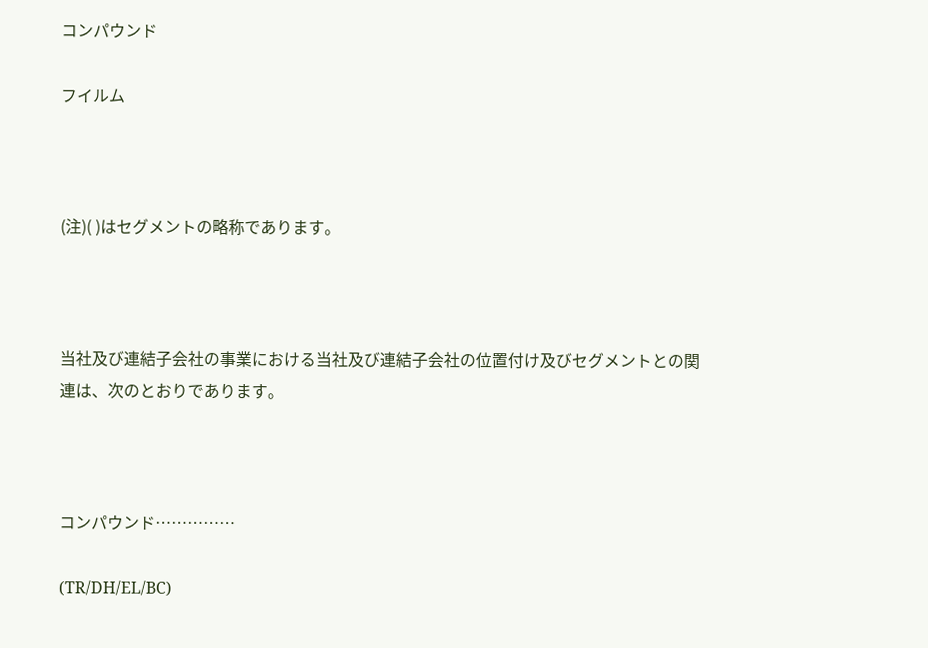コンパウンド

フイルム



(注)( )はセグメントの略称であります。



当社及び連結子会社の事業における当社及び連結子会社の位置付け及びセグメントとの関連は、次のとおりであります。



コンパウンド……………

(TR/DH/EL/BC)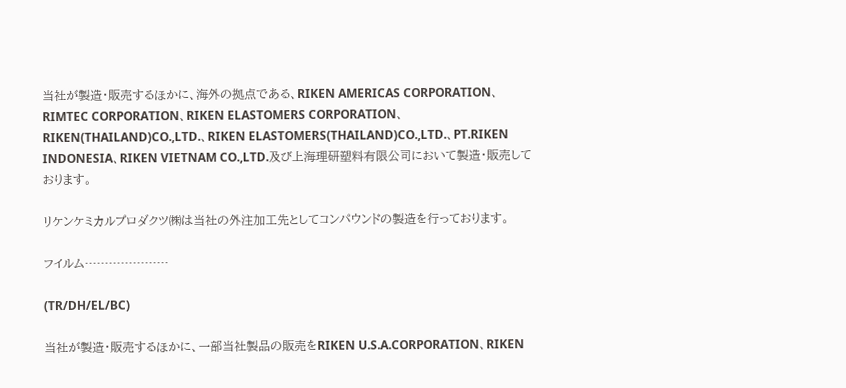当社が製造・販売するほかに、海外の拠点である、RIKEN AMERICAS CORPORATION、RIMTEC CORPORATION、RIKEN ELASTOMERS CORPORATION、RIKEN(THAILAND)CO.,LTD.、RIKEN ELASTOMERS(THAILAND)CO.,LTD.、PT.RIKEN INDONESIA、RIKEN VIETNAM CO.,LTD.及び上海理研塑料有限公司において製造・販売しております。

リケンケミカルプロダクツ㈱は当社の外注加工先としてコンパウンドの製造を行っております。

フイルム…………………

(TR/DH/EL/BC)

当社が製造・販売するほかに、一部当社製品の販売をRIKEN U.S.A.CORPORATION、RIKEN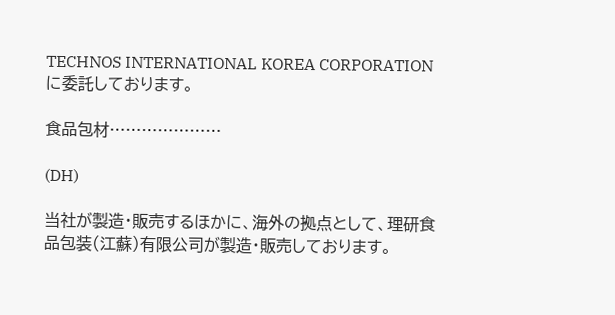TECHNOS INTERNATIONAL KOREA CORPORATIONに委託しております。

食品包材…………………

(DH)

当社が製造・販売するほかに、海外の拠点として、理研食品包装(江蘇)有限公司が製造・販売しております。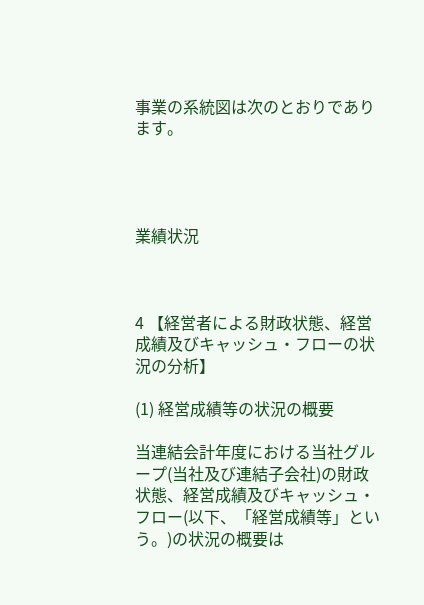事業の系統図は次のとおりであります。




業績状況



4 【経営者による財政状態、経営成績及びキャッシュ・フローの状況の分析】

(1) 経営成績等の状況の概要

当連結会計年度における当社グループ(当社及び連結子会社)の財政状態、経営成績及びキャッシュ・フロー(以下、「経営成績等」という。)の状況の概要は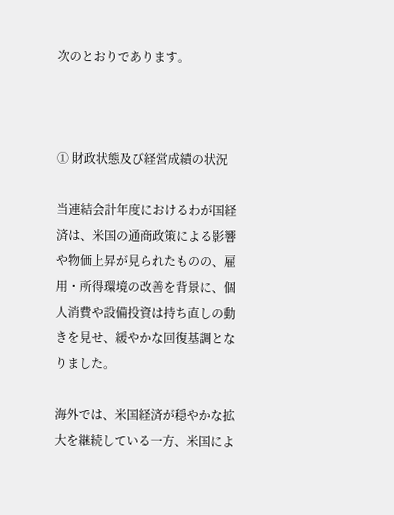次のとおりであります。



① 財政状態及び経営成績の状況

当連結会計年度におけるわが国経済は、米国の通商政策による影響や物価上昇が見られたものの、雇用・所得環境の改善を背景に、個人消費や設備投資は持ち直しの動きを見せ、緩やかな回復基調となりました。

海外では、米国経済が穏やかな拡大を継続している一方、米国によ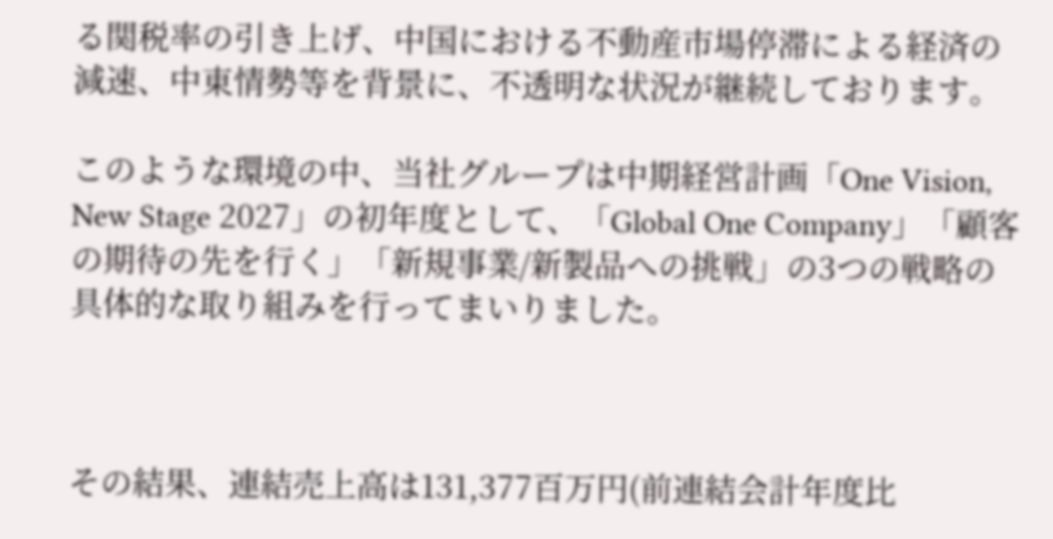る関税率の引き上げ、中国における不動産市場停滞による経済の減速、中東情勢等を背景に、不透明な状況が継続しております。

このような環境の中、当社グループは中期経営計画「One Vision, New Stage 2027」の初年度として、「Global One Company」「顧客の期待の先を行く」「新規事業/新製品への挑戦」の3つの戦略の具体的な取り組みを行ってまいりました。



その結果、連結売上高は131,377百万円(前連結会計年度比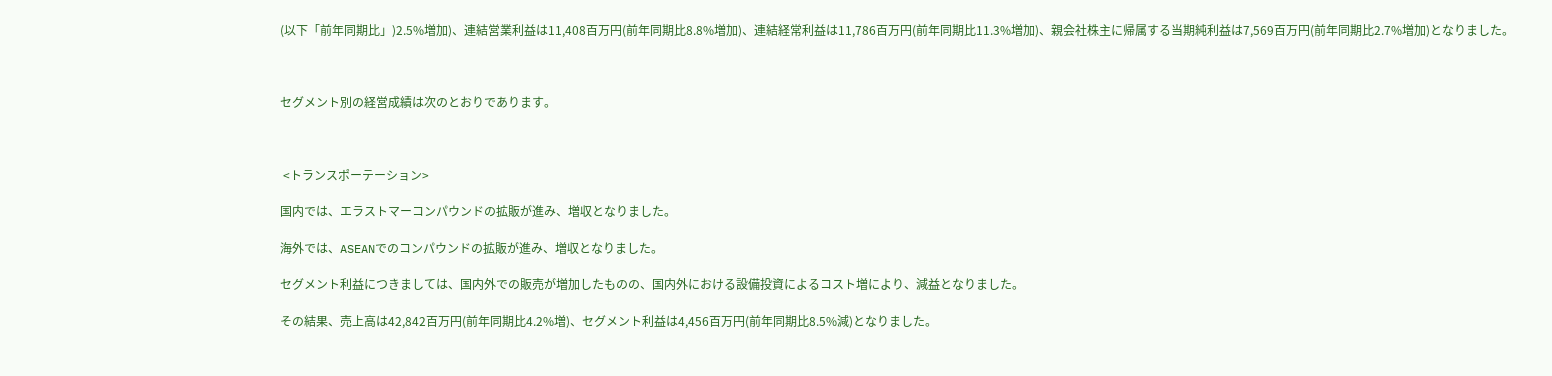(以下「前年同期比」)2.5%増加)、連結営業利益は11,408百万円(前年同期比8.8%増加)、連結経常利益は11,786百万円(前年同期比11.3%増加)、親会社株主に帰属する当期純利益は7,569百万円(前年同期比2.7%増加)となりました。



セグメント別の経営成績は次のとおりであります。



 <トランスポーテーション>

国内では、エラストマーコンパウンドの拡販が進み、増収となりました。

海外では、ASEANでのコンパウンドの拡販が進み、増収となりました。

セグメント利益につきましては、国内外での販売が増加したものの、国内外における設備投資によるコスト増により、減益となりました。

その結果、売上高は42,842百万円(前年同期比4.2%増)、セグメント利益は4,456百万円(前年同期比8.5%減)となりました。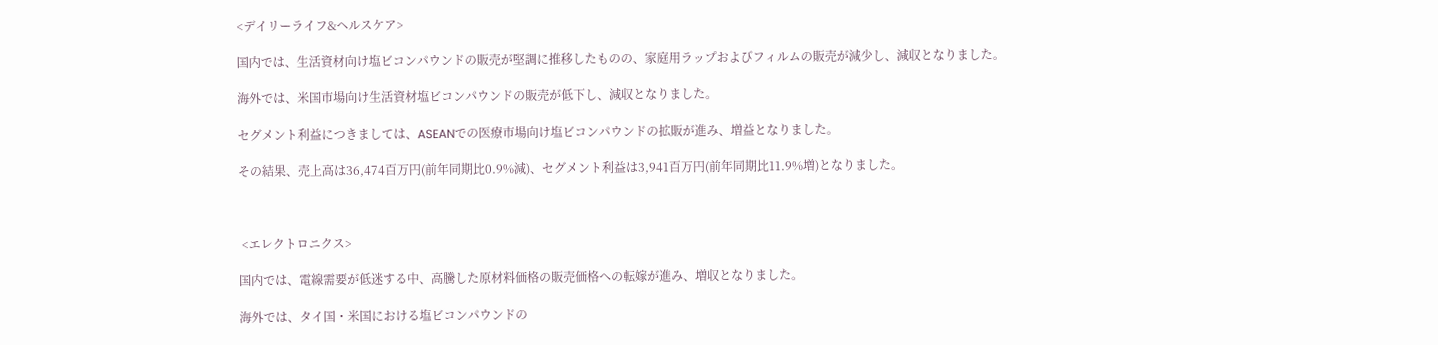<デイリーライフ&ヘルスケア>

国内では、生活資材向け塩ビコンパウンドの販売が堅調に推移したものの、家庭用ラップおよびフィルムの販売が減少し、減収となりました。

海外では、米国市場向け生活資材塩ビコンパウンドの販売が低下し、減収となりました。

セグメント利益につきましては、ASEANでの医療市場向け塩ビコンパウンドの拡販が進み、増益となりました。

その結果、売上高は36,474百万円(前年同期比0.9%減)、セグメント利益は3,941百万円(前年同期比11.9%増)となりました。



 <エレクトロニクス>

国内では、電線需要が低迷する中、高騰した原材料価格の販売価格への転嫁が進み、増収となりました。

海外では、タイ国・米国における塩ビコンパウンドの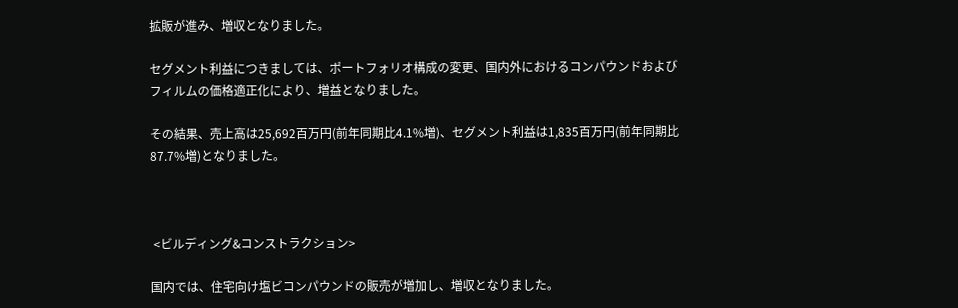拡販が進み、増収となりました。

セグメント利益につきましては、ポートフォリオ構成の変更、国内外におけるコンパウンドおよびフィルムの価格適正化により、増益となりました。

その結果、売上高は25,692百万円(前年同期比4.1%増)、セグメント利益は1,835百万円(前年同期比87.7%増)となりました。



 <ビルディング&コンストラクション>

国内では、住宅向け塩ビコンパウンドの販売が増加し、増収となりました。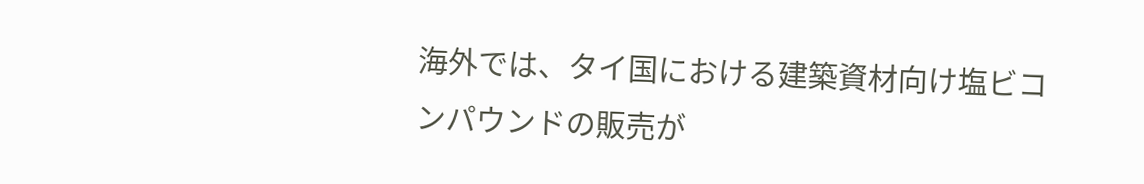海外では、タイ国における建築資材向け塩ビコンパウンドの販売が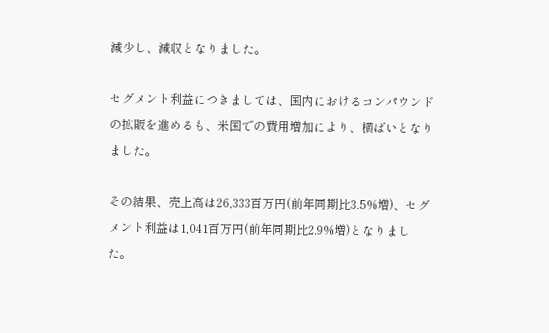減少し、減収となりました。

セグメント利益につきましては、国内におけるコンパウンドの拡販を進めるも、米国での費用増加により、横ばいとなりました。

その結果、売上高は26,333百万円(前年同期比3.5%増)、セグメント利益は1,041百万円(前年同期比2.9%増)となりました。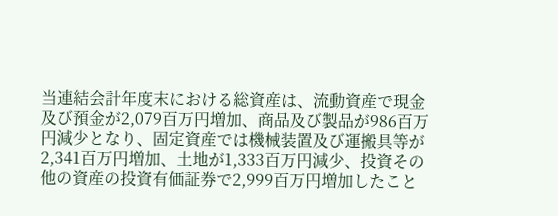当連結会計年度末における総資産は、流動資産で現金及び預金が2,079百万円増加、商品及び製品が986百万円減少となり、固定資産では機械装置及び運搬具等が2,341百万円増加、土地が1,333百万円減少、投資その他の資産の投資有価証券で2,999百万円増加したこと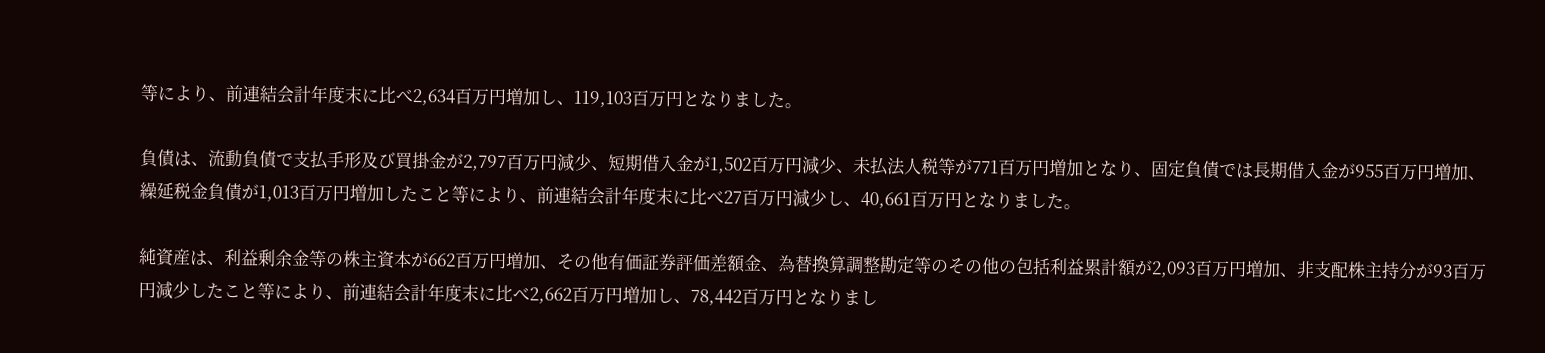等により、前連結会計年度末に比べ2,634百万円増加し、119,103百万円となりました。

負債は、流動負債で支払手形及び買掛金が2,797百万円減少、短期借入金が1,502百万円減少、未払法人税等が771百万円増加となり、固定負債では長期借入金が955百万円増加、繰延税金負債が1,013百万円増加したこと等により、前連結会計年度末に比べ27百万円減少し、40,661百万円となりました。

純資産は、利益剰余金等の株主資本が662百万円増加、その他有価証券評価差額金、為替換算調整勘定等のその他の包括利益累計額が2,093百万円増加、非支配株主持分が93百万円減少したこと等により、前連結会計年度末に比べ2,662百万円増加し、78,442百万円となりまし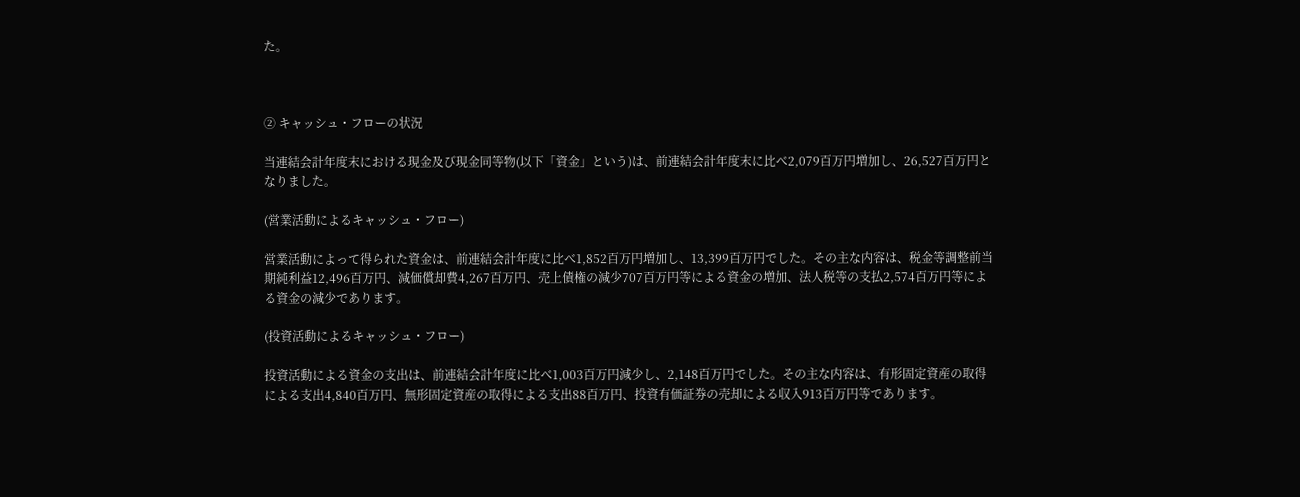た。



② キャッシュ・フローの状況

当連結会計年度末における現金及び現金同等物(以下「資金」という)は、前連結会計年度末に比べ2,079百万円増加し、26,527百万円となりました。

(営業活動によるキャッシュ・フロー)

営業活動によって得られた資金は、前連結会計年度に比べ1,852百万円増加し、13,399百万円でした。その主な内容は、税金等調整前当期純利益12,496百万円、減価償却費4,267百万円、売上債権の減少707百万円等による資金の増加、法人税等の支払2,574百万円等による資金の減少であります。

(投資活動によるキャッシュ・フロー)

投資活動による資金の支出は、前連結会計年度に比べ1,003百万円減少し、2,148百万円でした。その主な内容は、有形固定資産の取得による支出4,840百万円、無形固定資産の取得による支出88百万円、投資有価証券の売却による収入913百万円等であります。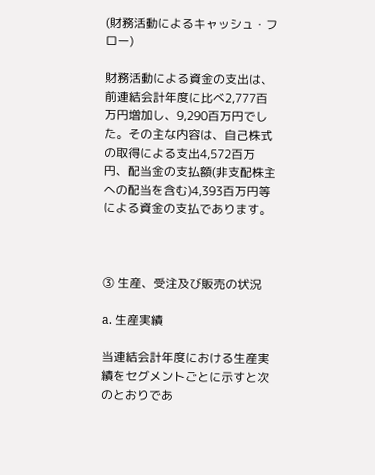(財務活動によるキャッシュ・フロー)

財務活動による資金の支出は、前連結会計年度に比べ2,777百万円増加し、9,290百万円でした。その主な内容は、自己株式の取得による支出4,572百万円、配当金の支払額(非支配株主への配当を含む)4,393百万円等による資金の支払であります。



③ 生産、受注及び販売の状況

a. 生産実績

当連結会計年度における生産実績をセグメントごとに示すと次のとおりであ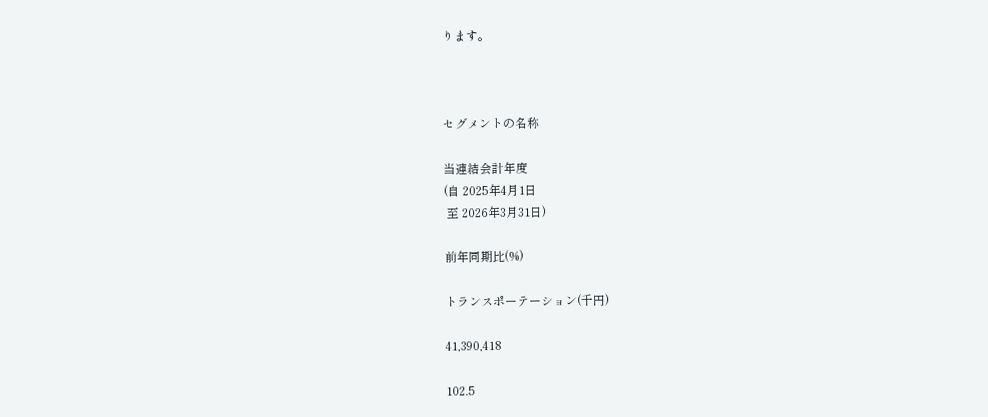ります。



セグメントの名称

当連結会計年度
(自 2025年4月1日
 至 2026年3月31日)

前年同期比(%)

トランスポーテーション(千円)

41,390,418

102.5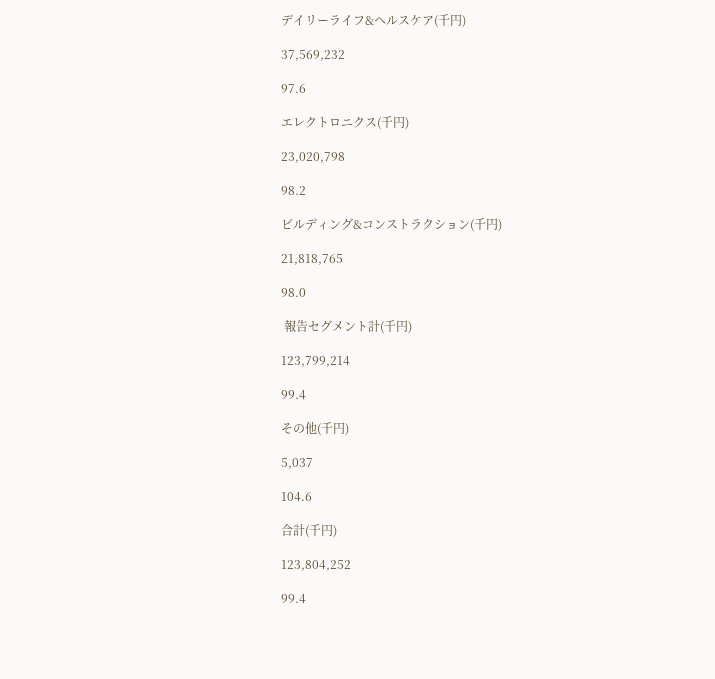デイリーライフ&ヘルスケア(千円)

37,569,232

97.6

エレクトロニクス(千円)

23,020,798

98.2

ビルディング&コンストラクション(千円)

21,818,765

98.0

 報告セグメント計(千円)

123,799,214

99.4

その他(千円)

5,037

104.6

合計(千円)

123,804,252

99.4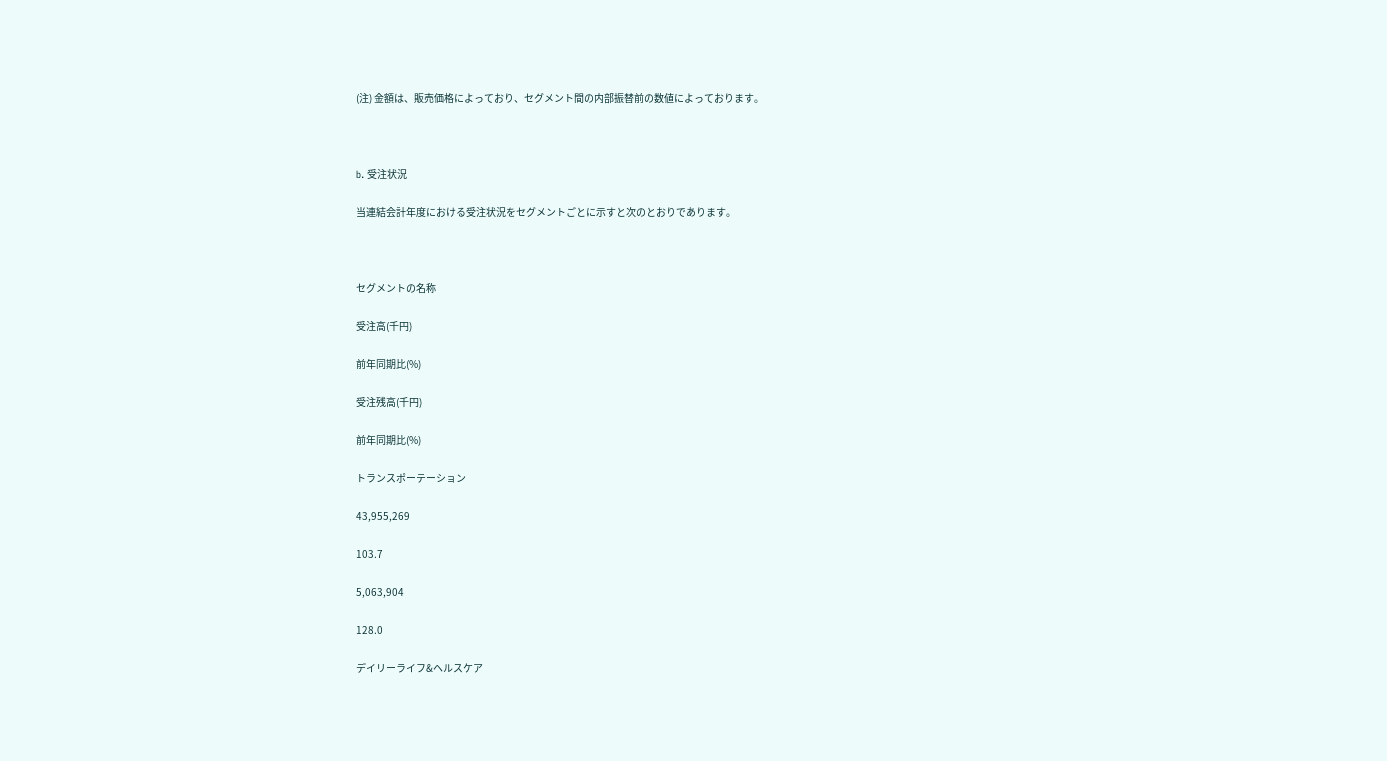(注) 金額は、販売価格によっており、セグメント間の内部振替前の数値によっております。



b. 受注状況

当連結会計年度における受注状況をセグメントごとに示すと次のとおりであります。



セグメントの名称

受注高(千円)

前年同期比(%)

受注残高(千円)

前年同期比(%)

トランスポーテーション

43,955,269

103.7

5,063,904

128.0

デイリーライフ&ヘルスケア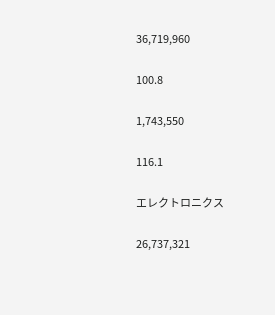36,719,960

100.8

1,743,550

116.1

エレクトロニクス

26,737,321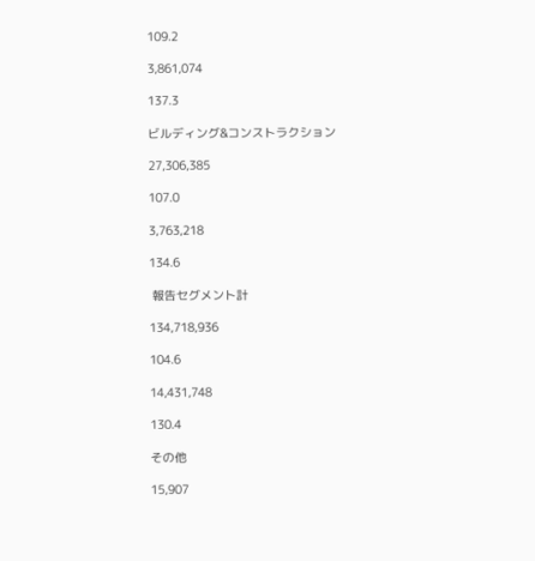109.2

3,861,074

137.3

ビルディング&コンストラクション

27,306,385

107.0

3,763,218

134.6

 報告セグメント計

134,718,936

104.6

14,431,748

130.4

その他

15,907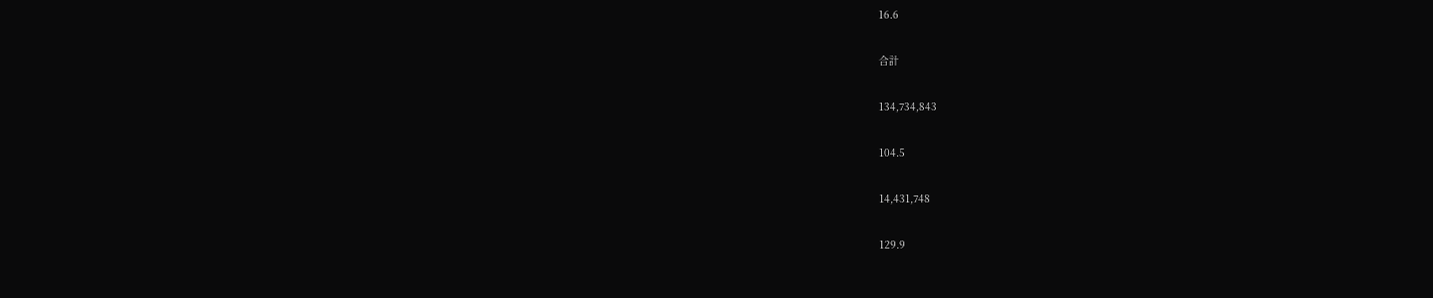16.6

合計

134,734,843

104.5

14,431,748

129.9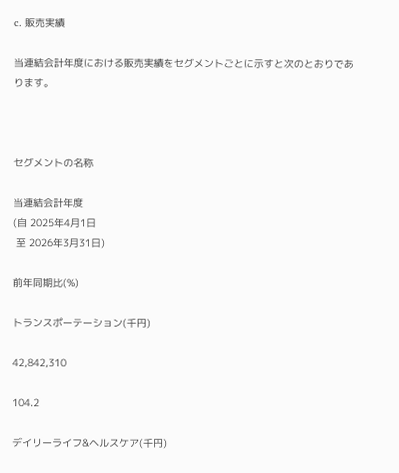c. 販売実績

当連結会計年度における販売実績をセグメントごとに示すと次のとおりであります。



セグメントの名称

当連結会計年度
(自 2025年4月1日
 至 2026年3月31日)

前年同期比(%)

トランスポーテーション(千円)

42,842,310

104.2

デイリーライフ&ヘルスケア(千円)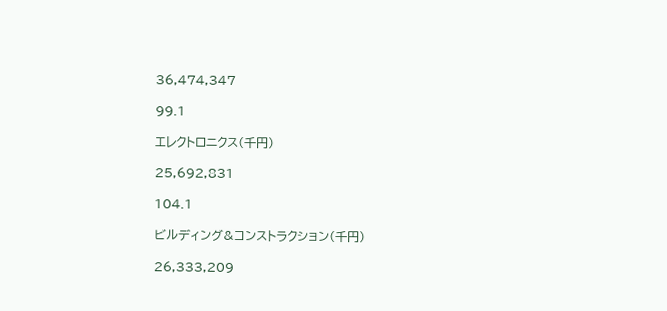36,474,347

99.1

エレクトロニクス(千円)

25,692,831

104.1

ビルディング&コンストラクション(千円)

26,333,209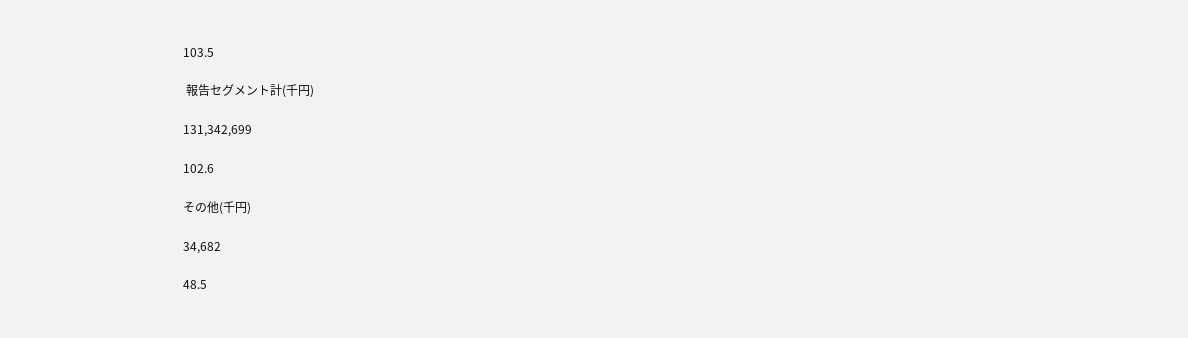103.5

 報告セグメント計(千円)

131,342,699

102.6

その他(千円)

34,682

48.5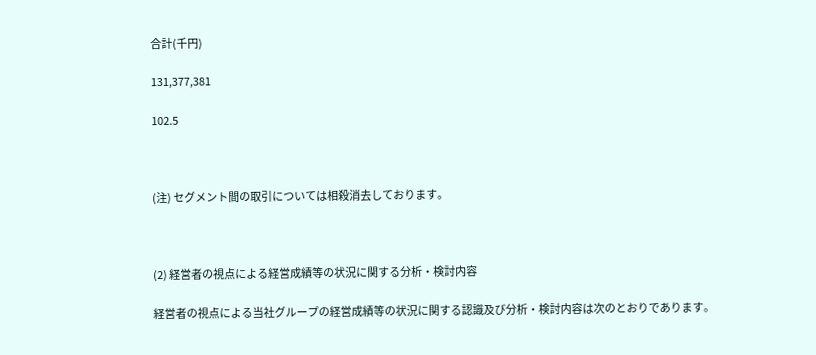合計(千円)

131,377,381

102.5



(注) セグメント間の取引については相殺消去しております。



(2) 経営者の視点による経営成績等の状況に関する分析・検討内容

経営者の視点による当社グループの経営成績等の状況に関する認識及び分析・検討内容は次のとおりであります。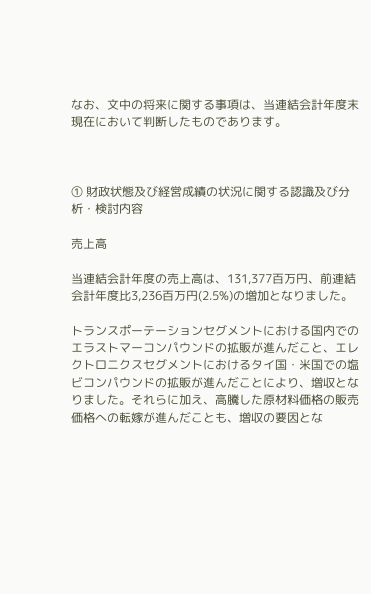なお、文中の将来に関する事項は、当連結会計年度末現在において判断したものであります。



① 財政状態及び経営成績の状況に関する認識及び分析・検討内容

売上高

当連結会計年度の売上高は、131,377百万円、前連結会計年度比3,236百万円(2.5%)の増加となりました。

トランスポーテーションセグメントにおける国内でのエラストマーコンパウンドの拡販が進んだこと、エレクトロニクスセグメントにおけるタイ国・米国での塩ビコンパウンドの拡販が進んだことにより、増収となりました。それらに加え、高騰した原材料価格の販売価格への転嫁が進んだことも、増収の要因とな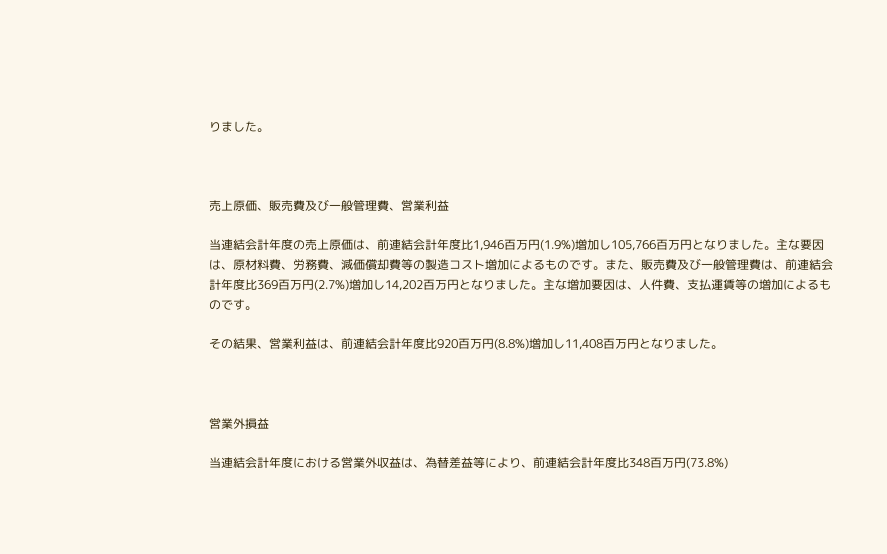りました。



売上原価、販売費及び一般管理費、営業利益

当連結会計年度の売上原価は、前連結会計年度比1,946百万円(1.9%)増加し105,766百万円となりました。主な要因は、原材料費、労務費、減価償却費等の製造コスト増加によるものです。また、販売費及び一般管理費は、前連結会計年度比369百万円(2.7%)増加し14,202百万円となりました。主な増加要因は、人件費、支払運賃等の増加によるものです。

その結果、営業利益は、前連結会計年度比920百万円(8.8%)増加し11,408百万円となりました。



営業外損益

当連結会計年度における営業外収益は、為替差益等により、前連結会計年度比348百万円(73.8%)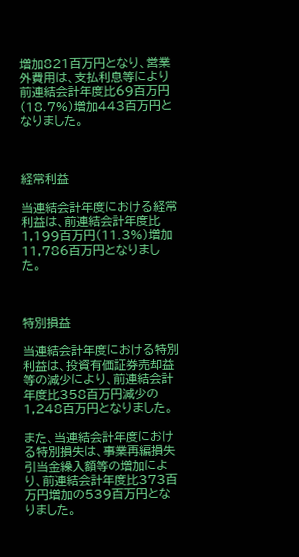増加821百万円となり、営業外費用は、支払利息等により前連結会計年度比69百万円(18.7%)増加443百万円となりました。



経常利益

当連結会計年度における経常利益は、前連結会計年度比1,199百万円(11.3%)増加11,786百万円となりました。



特別損益

当連結会計年度における特別利益は、投資有価証券売却益等の減少により、前連結会計年度比358百万円減少の1,248百万円となりました。

また、当連結会計年度における特別損失は、事業再編損失引当金繰入額等の増加により、前連結会計年度比373百万円増加の539百万円となりました。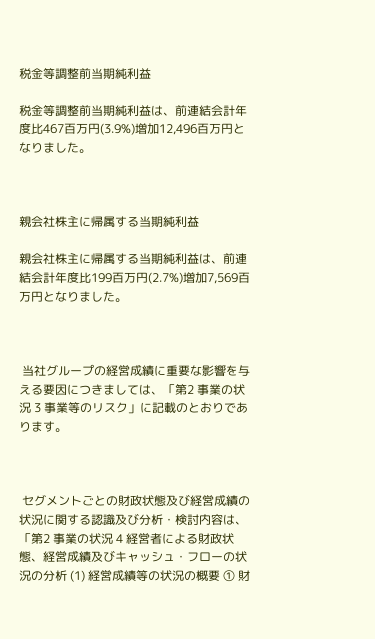税金等調整前当期純利益

税金等調整前当期純利益は、前連結会計年度比467百万円(3.9%)増加12,496百万円となりました。



親会社株主に帰属する当期純利益

親会社株主に帰属する当期純利益は、前連結会計年度比199百万円(2.7%)増加7,569百万円となりました。



 当社グループの経営成績に重要な影響を与える要因につきましては、「第2 事業の状況 3 事業等のリスク」に記載のとおりであります。



 セグメントごとの財政状態及び経営成績の状況に関する認識及び分析・検討内容は、「第2 事業の状況 4 経営者による財政状態、経営成績及びキャッシュ・フローの状況の分析 (1) 経営成績等の状況の概要 ① 財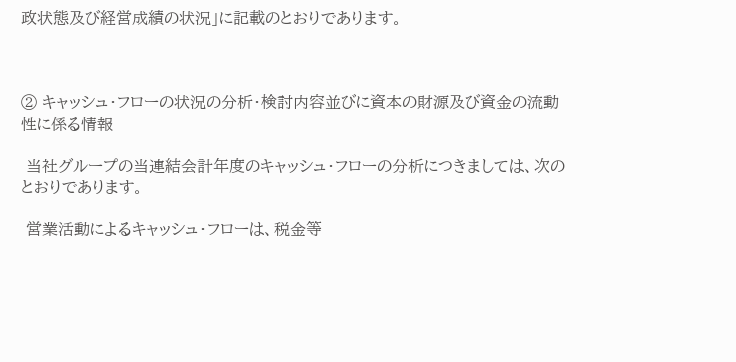政状態及び経営成績の状況」に記載のとおりであります。



② キャッシュ・フローの状況の分析・検討内容並びに資本の財源及び資金の流動性に係る情報

 当社グループの当連結会計年度のキャッシュ・フローの分析につきましては、次のとおりであります。

 営業活動によるキャッシュ・フローは、税金等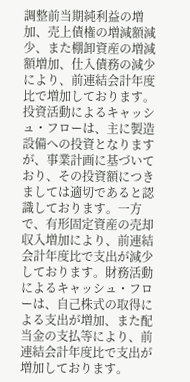調整前当期純利益の増加、売上債権の増減額減少、また棚卸資産の増減額増加、仕入債務の減少により、前連結会計年度比で増加しております。投資活動によるキャッシュ・フローは、主に製造設備への投資となりますが、事業計画に基づいており、その投資額につきましては適切であると認識しております。一方で、有形固定資産の売却収入増加により、前連結会計年度比で支出が減少しております。財務活動によるキャッシュ・フローは、自己株式の取得による支出が増加、また配当金の支払等により、前連結会計年度比で支出が増加しております。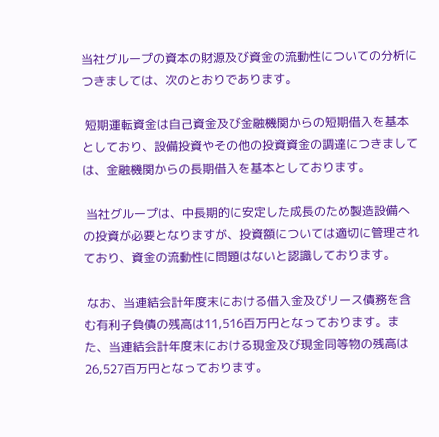当社グループの資本の財源及び資金の流動性についての分析につきましては、次のとおりであります。

 短期運転資金は自己資金及び金融機関からの短期借入を基本としており、設備投資やその他の投資資金の調達につきましては、金融機関からの長期借入を基本としております。

 当社グループは、中長期的に安定した成長のため製造設備への投資が必要となりますが、投資額については適切に管理されており、資金の流動性に問題はないと認識しております。

 なお、当連結会計年度末における借入金及びリース債務を含む有利子負債の残高は11,516百万円となっております。また、当連結会計年度末における現金及び現金同等物の残高は26,527百万円となっております。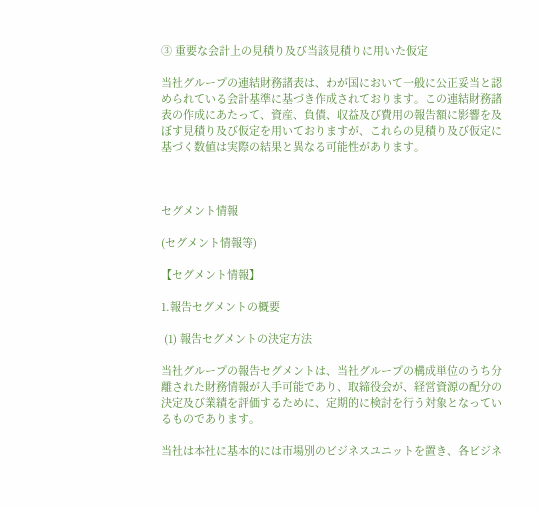③ 重要な会計上の見積り及び当該見積りに用いた仮定

当社グループの連結財務諸表は、わが国において一般に公正妥当と認められている会計基準に基づき作成されております。この連結財務諸表の作成にあたって、資産、負債、収益及び費用の報告額に影響を及ぼす見積り及び仮定を用いておりますが、これらの見積り及び仮定に基づく数値は実際の結果と異なる可能性があります。



セグメント情報

(セグメント情報等)

【セグメント情報】

1.報告セグメントの概要

 (1) 報告セグメントの決定方法

当社グループの報告セグメントは、当社グループの構成単位のうち分離された財務情報が入手可能であり、取締役会が、経営資源の配分の決定及び業績を評価するために、定期的に検討を行う対象となっているものであります。

当社は本社に基本的には市場別のビジネスユニットを置き、各ビジネ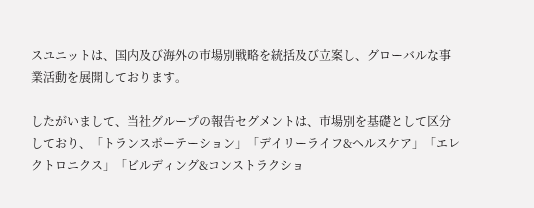スユニットは、国内及び海外の市場別戦略を統括及び立案し、グローバルな事業活動を展開しております。

したがいまして、当社グループの報告セグメントは、市場別を基礎として区分しており、「トランスポーテーション」「デイリーライフ&ヘルスケア」「エレクトロニクス」「ビルディング&コンストラクショ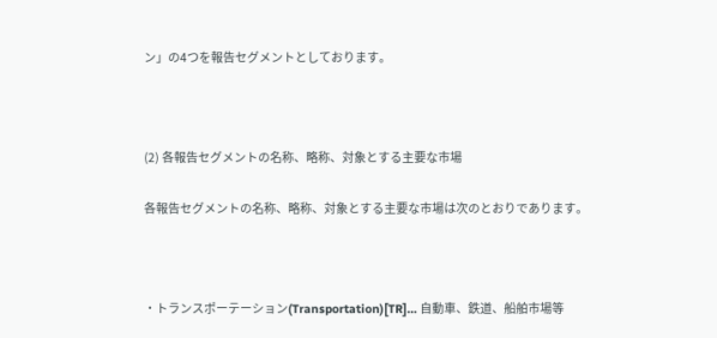ン」の4つを報告セグメントとしております。



(2) 各報告セグメントの名称、略称、対象とする主要な市場

各報告セグメントの名称、略称、対象とする主要な市場は次のとおりであります。



・トランスポーテーション(Transportation)[TR]… 自動車、鉄道、船舶市場等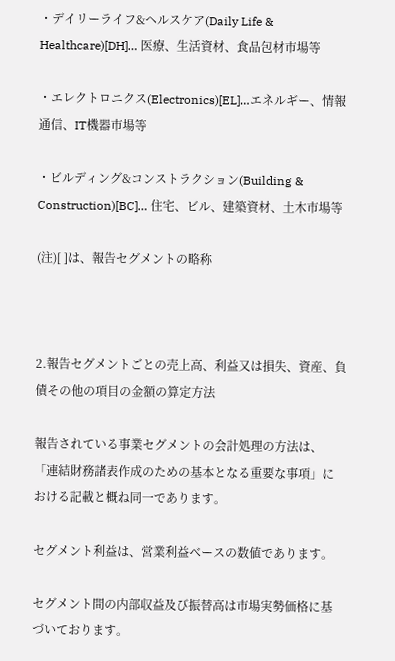・デイリーライフ&ヘルスケア(Daily Life & Healthcare)[DH]… 医療、生活資材、食品包材市場等

・エレクトロニクス(Electronics)[EL]…エネルギー、情報通信、IT機器市場等

・ビルディング&コンストラクション(Building & Construction)[BC]… 住宅、ビル、建築資材、土木市場等

(注)[ ]は、報告セグメントの略称



2.報告セグメントごとの売上高、利益又は損失、資産、負債その他の項目の金額の算定方法

報告されている事業セグメントの会計処理の方法は、「連結財務諸表作成のための基本となる重要な事項」における記載と概ね同一であります。

セグメント利益は、営業利益ベースの数値であります。

セグメント間の内部収益及び振替高は市場実勢価格に基づいております。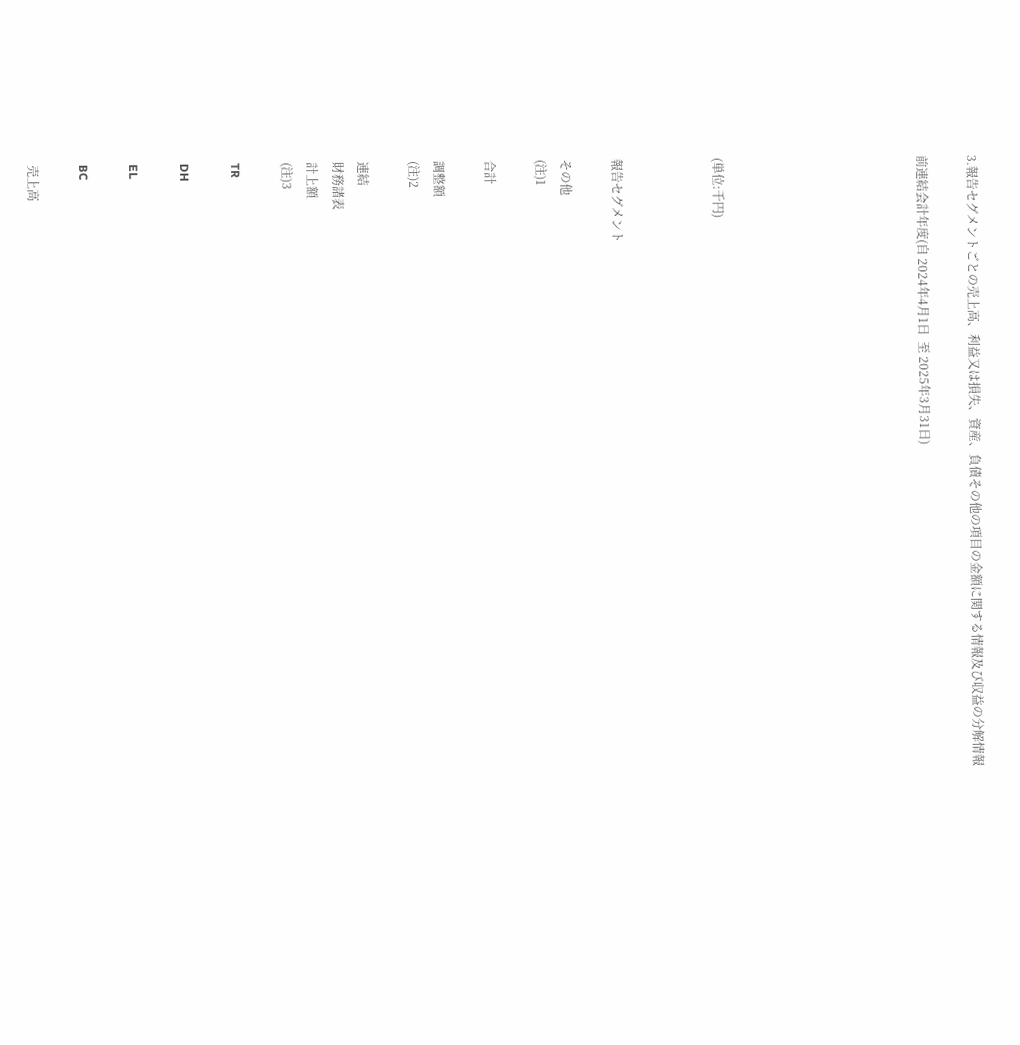3.報告セグメントごとの売上高、利益又は損失、資産、負債その他の項目の金額に関する情報及び収益の分解情報

前連結会計年度(自 2024年4月1日  至 2025年3月31日)







(単位:千円)



報告セグメント

その他
(注)1

合計

調整額
(注)2

連結
財務諸表
計上額
(注)3

TR

DH

EL

BC

売上高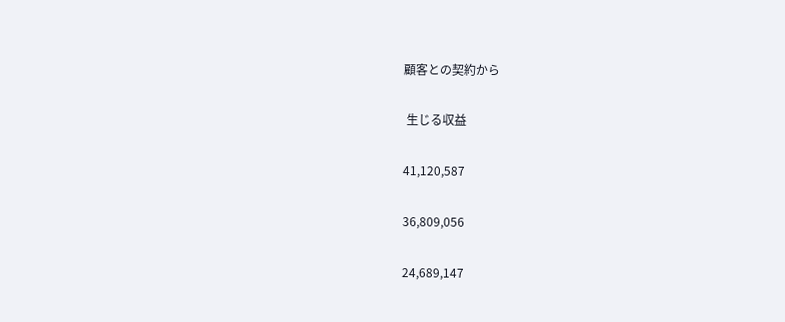顧客との契約から

 生じる収益

41,120,587

36,809,056

24,689,147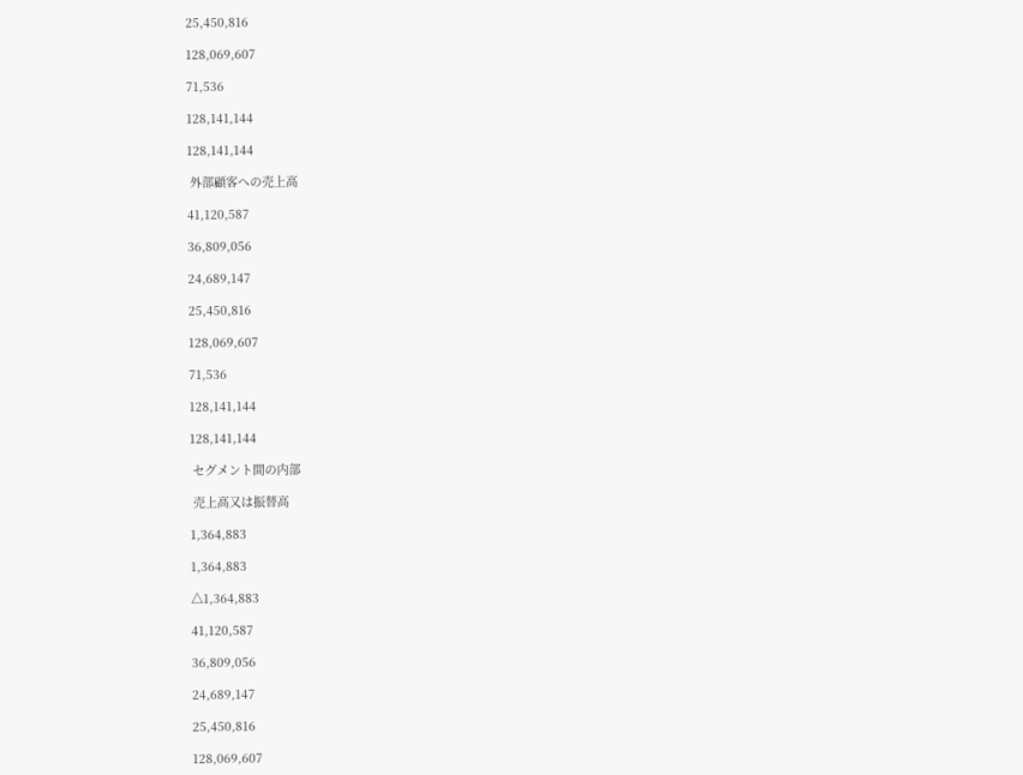25,450,816

128,069,607

71,536

128,141,144

128,141,144

 外部顧客への売上高

41,120,587

36,809,056

24,689,147

25,450,816

128,069,607

71,536

128,141,144

128,141,144

 セグメント間の内部

 売上高又は振替高

1,364,883

1,364,883

△1,364,883

41,120,587

36,809,056

24,689,147

25,450,816

128,069,607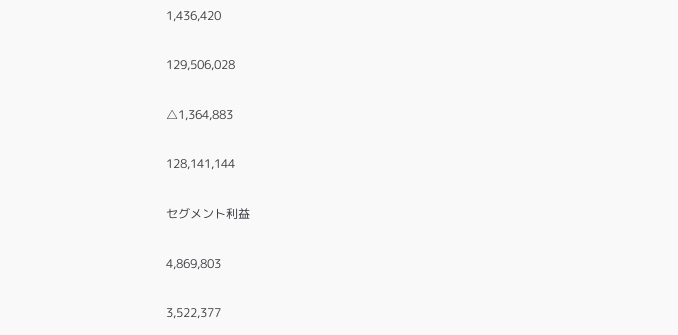1,436,420

129,506,028

△1,364,883

128,141,144

セグメント利益

4,869,803

3,522,377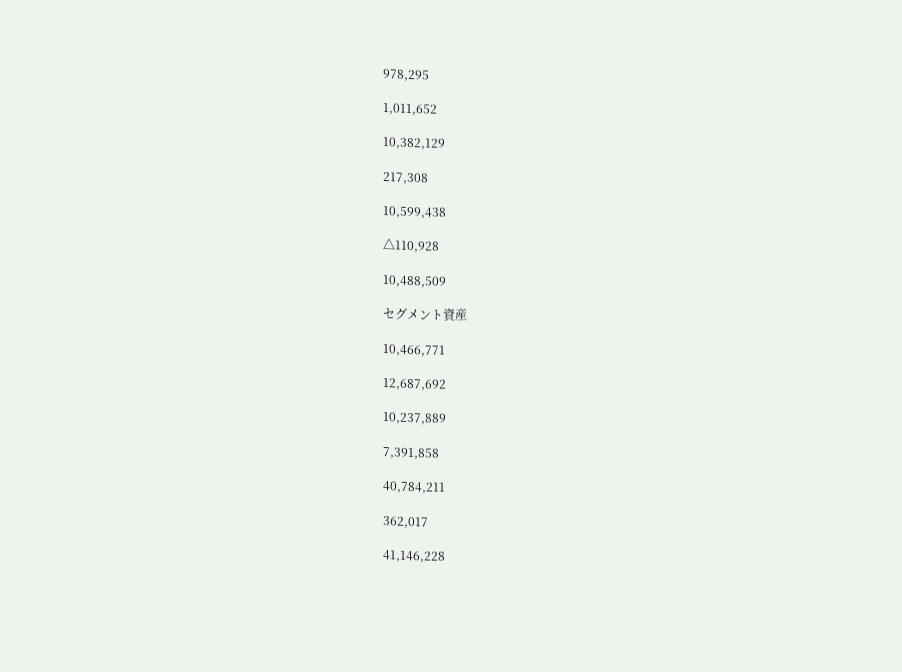978,295

1,011,652

10,382,129

217,308

10,599,438

△110,928

10,488,509

セグメント資産

10,466,771

12,687,692

10,237,889

7,391,858

40,784,211

362,017

41,146,228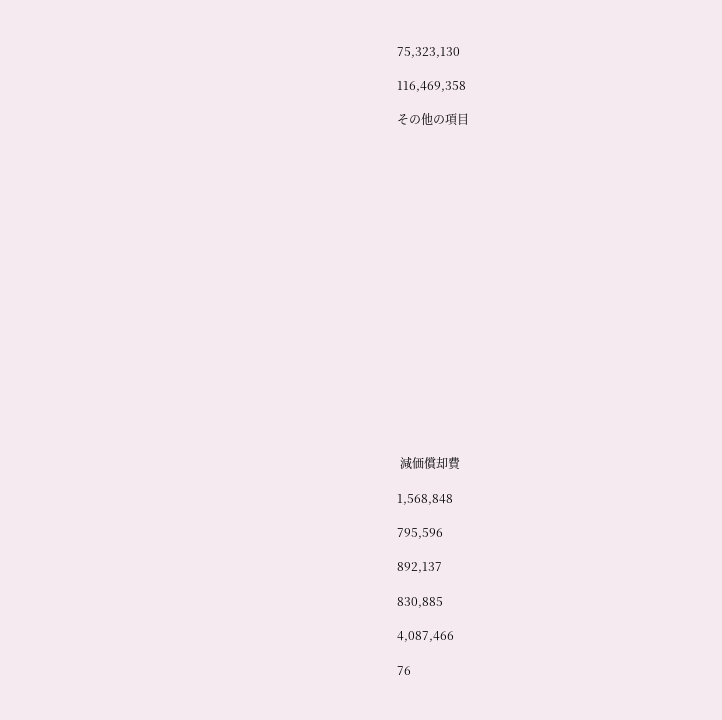75,323,130

116,469,358

その他の項目



















 減価償却費

1,568,848

795,596

892,137

830,885

4,087,466

76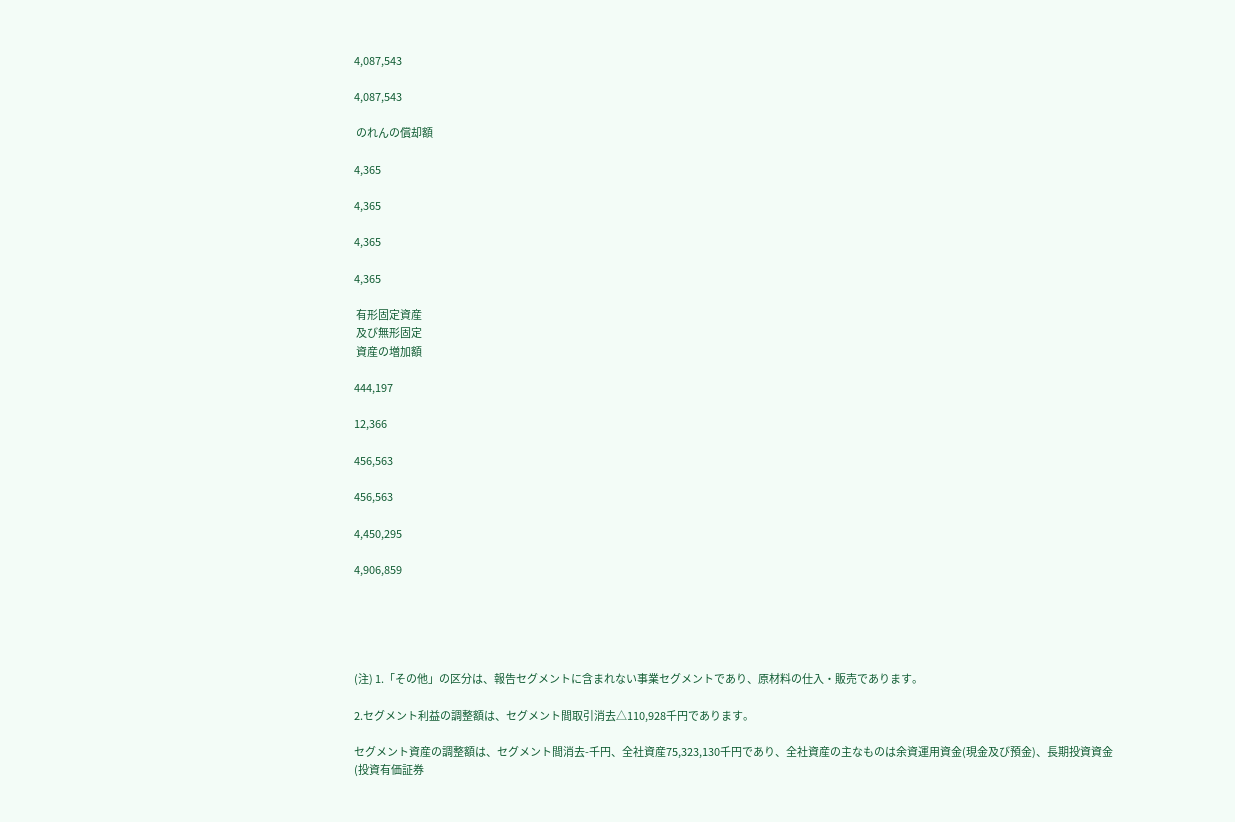4,087,543

4,087,543

 のれんの償却額

4,365

4,365

4,365

4,365

 有形固定資産
 及び無形固定
 資産の増加額

444,197

12,366

456,563

456,563

4,450,295

4,906,859





(注) 1.「その他」の区分は、報告セグメントに含まれない事業セグメントであり、原材料の仕入・販売であります。

2.セグメント利益の調整額は、セグメント間取引消去△110,928千円であります。

セグメント資産の調整額は、セグメント間消去-千円、全社資産75,323,130千円であり、全社資産の主なものは余資運用資金(現金及び預金)、長期投資資金(投資有価証券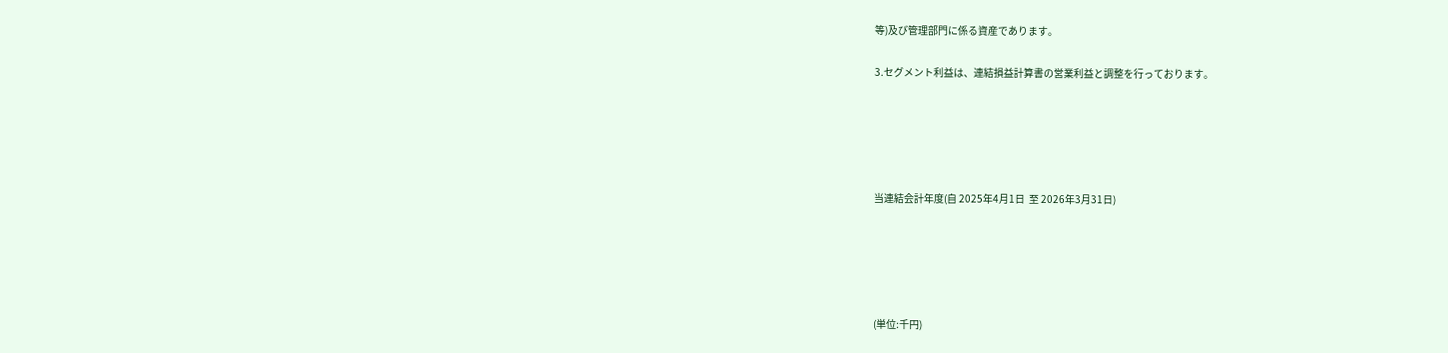等)及び管理部門に係る資産であります。

3.セグメント利益は、連結損益計算書の営業利益と調整を行っております。





当連結会計年度(自 2025年4月1日  至 2026年3月31日)





(単位:千円)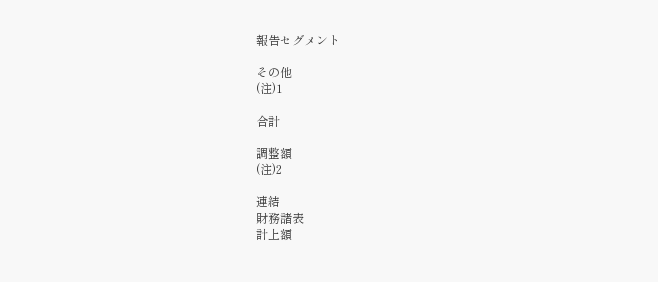報告セグメント

その他
(注)1

合計

調整額
(注)2

連結
財務諸表
計上額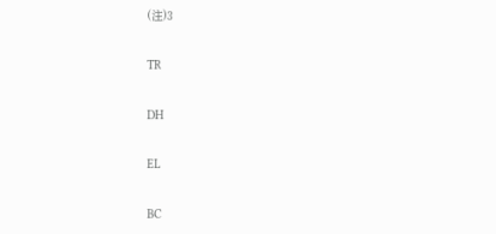(注)3

TR

DH

EL

BC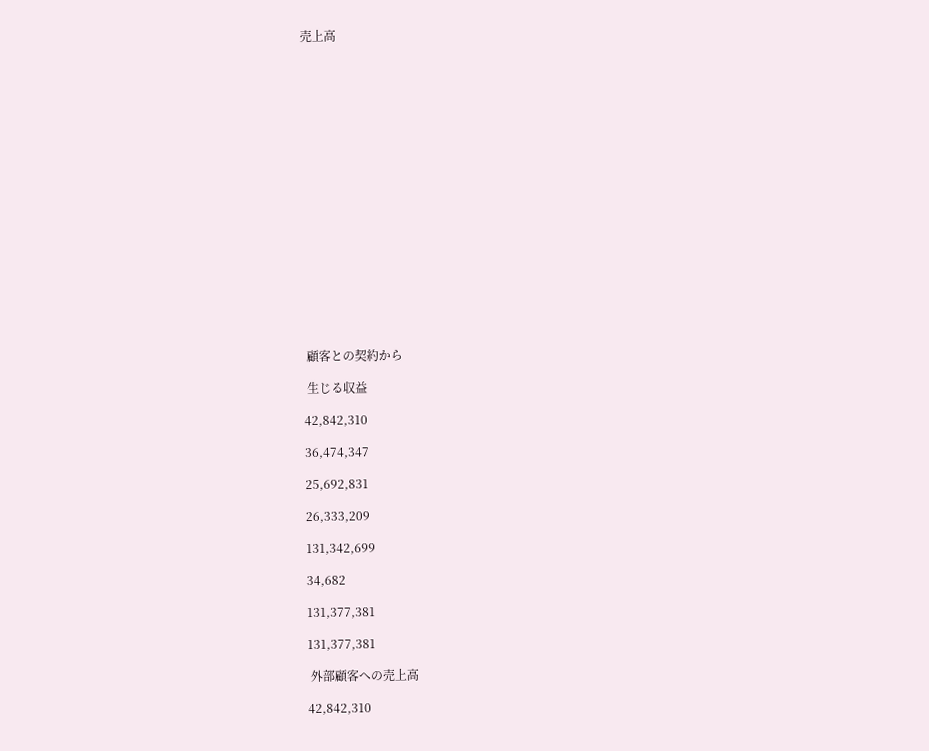売上高



















 顧客との契約から

 生じる収益

42,842,310

36,474,347

25,692,831

26,333,209

131,342,699

34,682

131,377,381

131,377,381

 外部顧客への売上高

42,842,310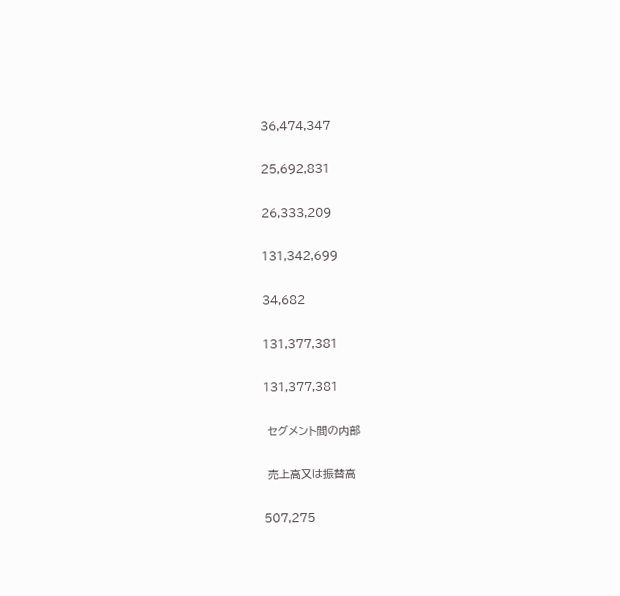36,474,347

25,692,831

26,333,209

131,342,699

34,682

131,377,381

131,377,381

 セグメント間の内部

 売上高又は振替高

507,275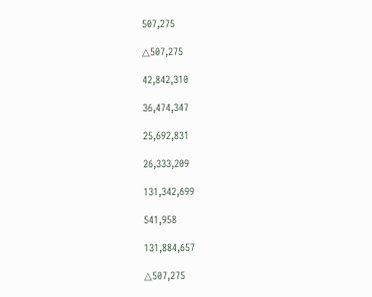507,275

△507,275

42,842,310

36,474,347

25,692,831

26,333,209

131,342,699

541,958

131,884,657

△507,275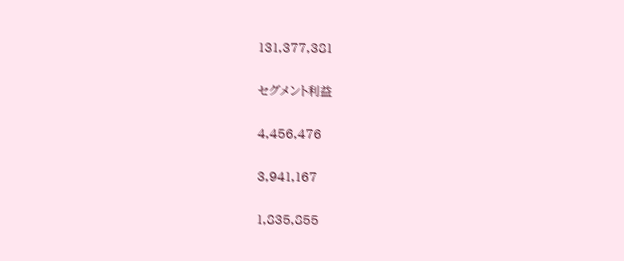131,377,381

セグメント利益

4,456,476

3,941,167

1,835,855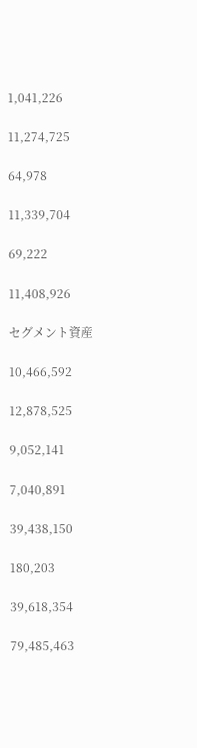1,041,226

11,274,725

64,978

11,339,704

69,222

11,408,926

セグメント資産

10,466,592

12,878,525

9,052,141

7,040,891

39,438,150

180,203

39,618,354

79,485,463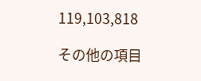119,103,818

その他の項目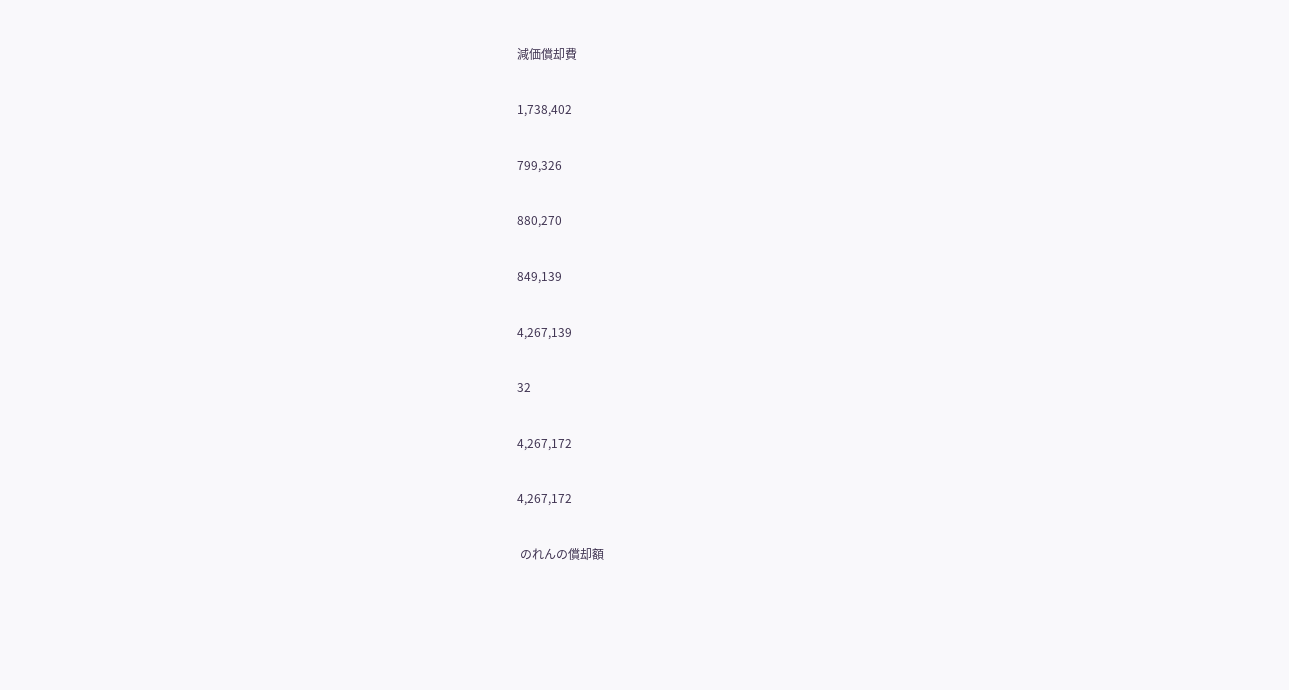減価償却費

1,738,402

799,326

880,270

849,139

4,267,139

32

4,267,172

4,267,172

 のれんの償却額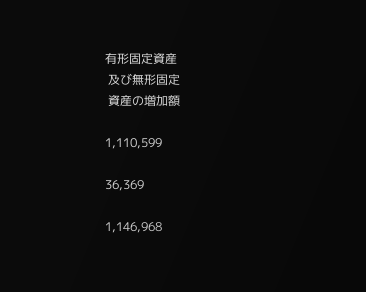有形固定資産
 及び無形固定
 資産の増加額

1,110,599

36,369

1,146,968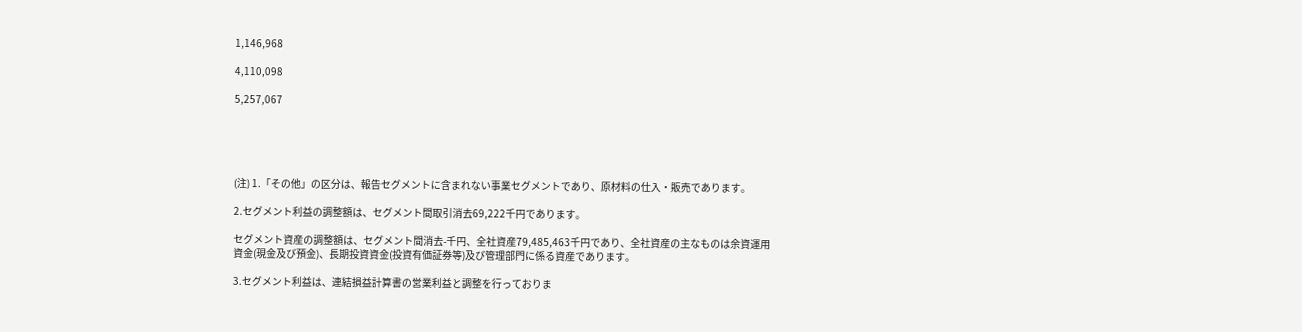1,146,968

4,110,098

5,257,067





(注) 1.「その他」の区分は、報告セグメントに含まれない事業セグメントであり、原材料の仕入・販売であります。

2.セグメント利益の調整額は、セグメント間取引消去69,222千円であります。

セグメント資産の調整額は、セグメント間消去-千円、全社資産79,485,463千円であり、全社資産の主なものは余資運用資金(現金及び預金)、長期投資資金(投資有価証券等)及び管理部門に係る資産であります。

3.セグメント利益は、連結損益計算書の営業利益と調整を行っておりま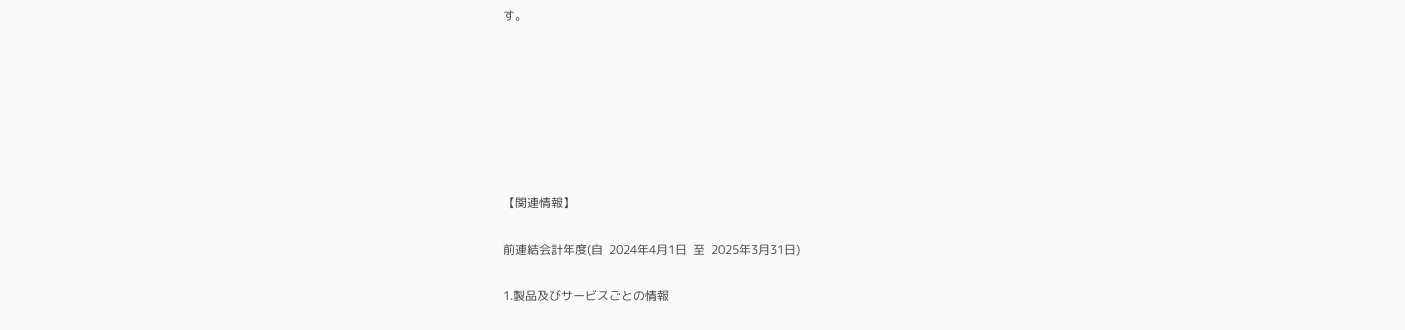す。







【関連情報】

前連結会計年度(自  2024年4月1日  至  2025年3月31日)

1.製品及びサービスごとの情報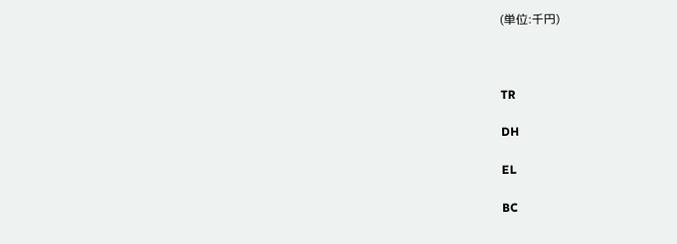(単位:千円)



TR

DH

EL

BC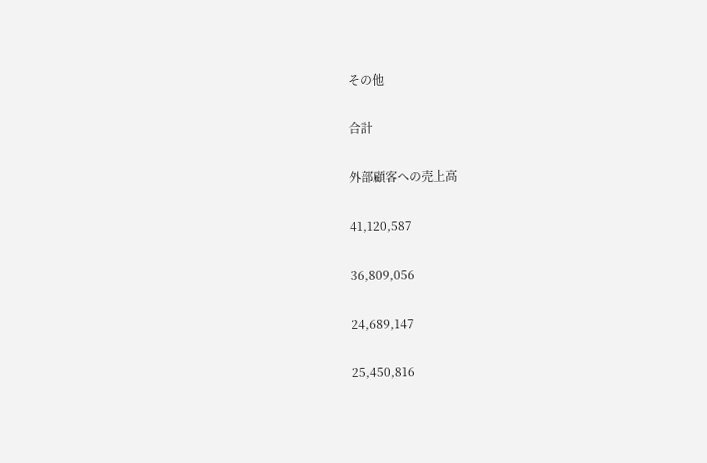その他

合計

外部顧客への売上高

41,120,587

36,809,056

24,689,147

25,450,816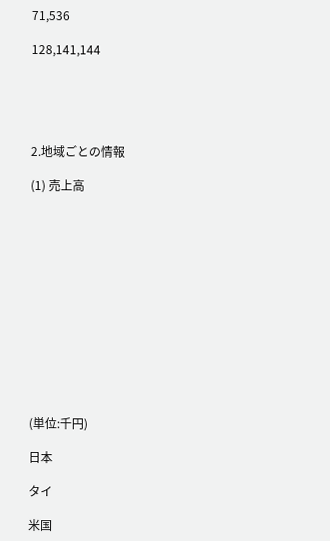71,536

128,141,144





2.地域ごとの情報

(1) 売上高













(単位:千円)

日本

タイ

米国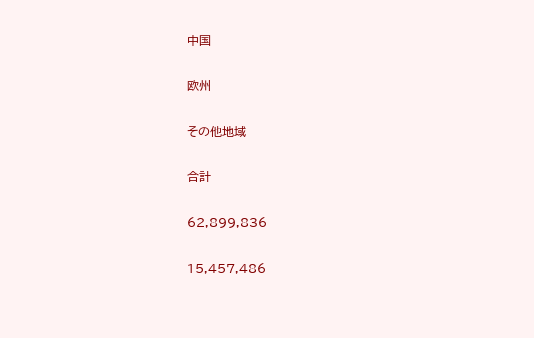中国

欧州

その他地域

合計

62,899,836

15,457,486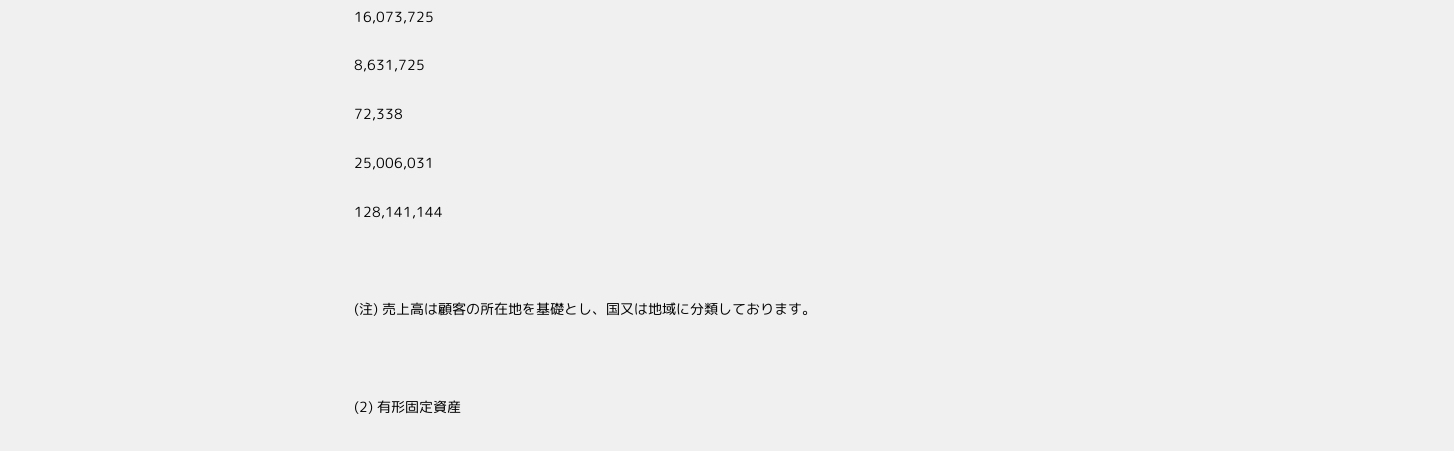16,073,725

8,631,725

72,338

25,006,031

128,141,144



(注) 売上高は顧客の所在地を基礎とし、国又は地域に分類しております。



(2) 有形固定資産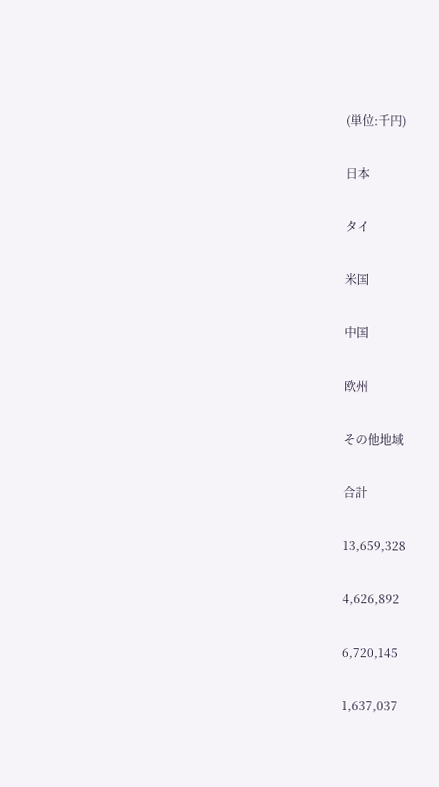(単位:千円)

日本

タイ

米国

中国

欧州

その他地域

合計

13,659,328

4,626,892

6,720,145

1,637,037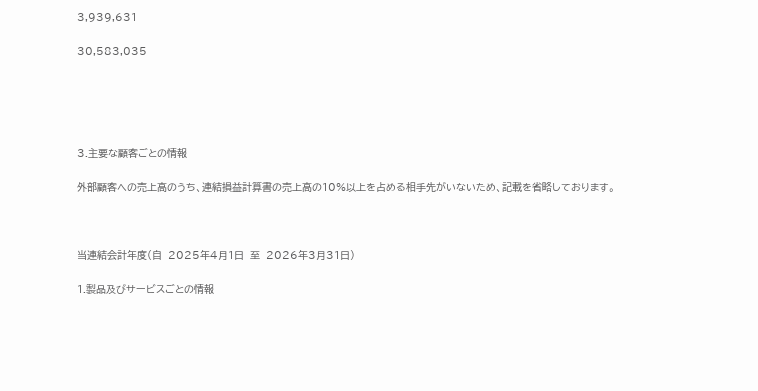3,939,631

30,583,035





3.主要な顧客ごとの情報

外部顧客への売上高のうち、連結損益計算書の売上高の10%以上を占める相手先がいないため、記載を省略しております。



当連結会計年度(自  2025年4月1日  至  2026年3月31日)

1.製品及びサービスごとの情報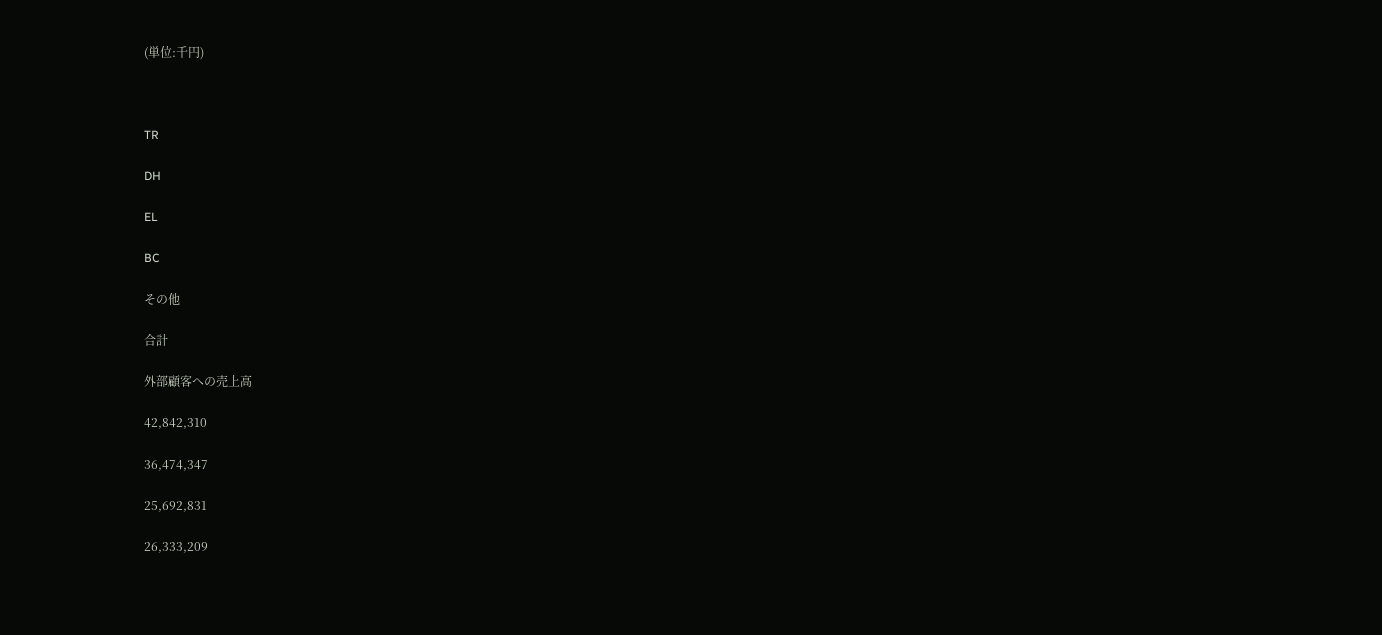(単位:千円)



TR

DH

EL

BC

その他

合計

外部顧客への売上高

42,842,310

36,474,347

25,692,831

26,333,209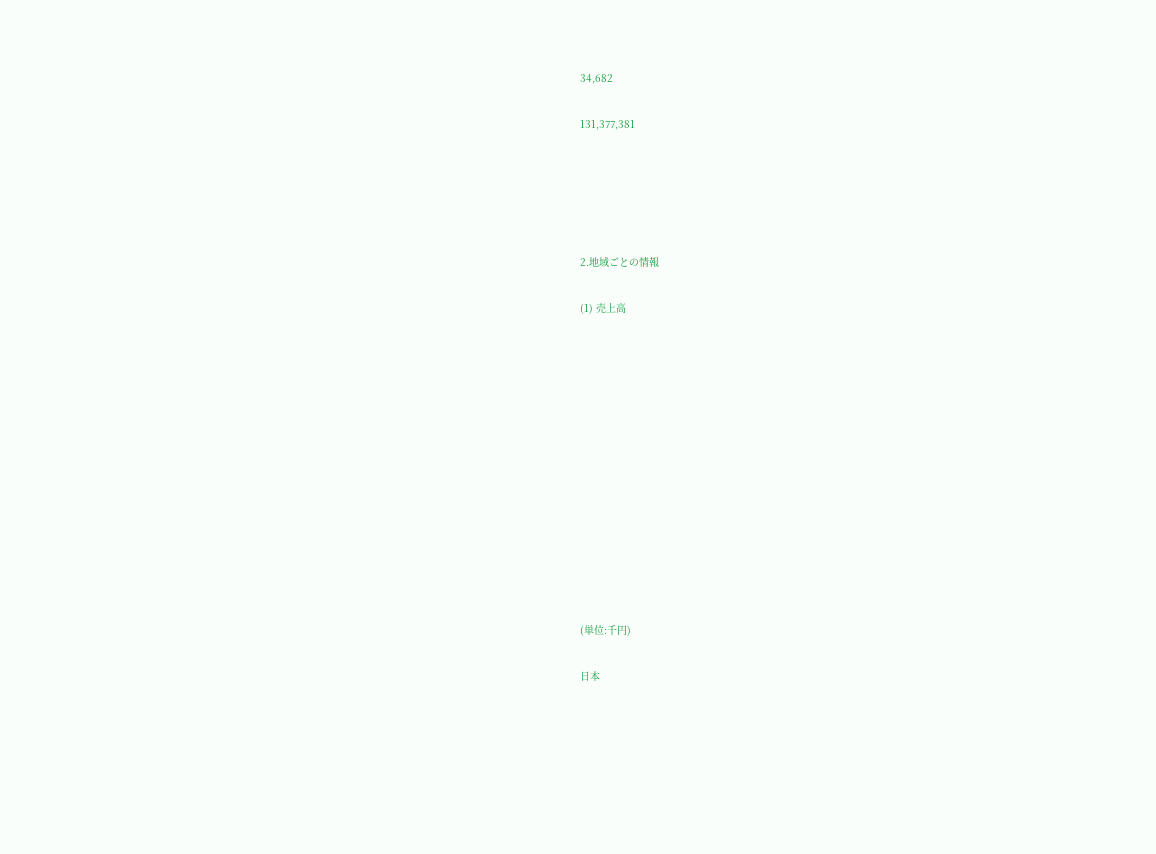34,682

131,377,381





2.地域ごとの情報

(1) 売上高













(単位:千円)

日本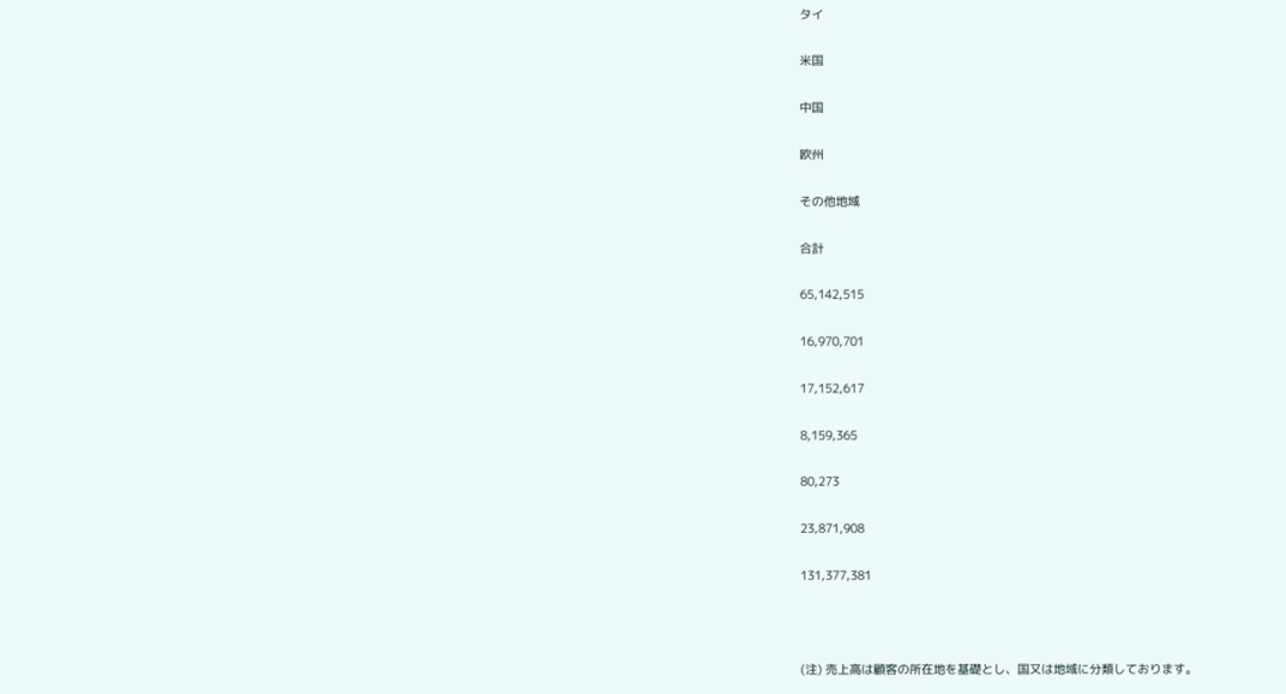タイ

米国

中国

欧州

その他地域

合計

65,142,515

16,970,701

17,152,617

8,159,365

80,273

23,871,908

131,377,381



(注) 売上高は顧客の所在地を基礎とし、国又は地域に分類しております。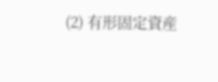(2) 有形固定資産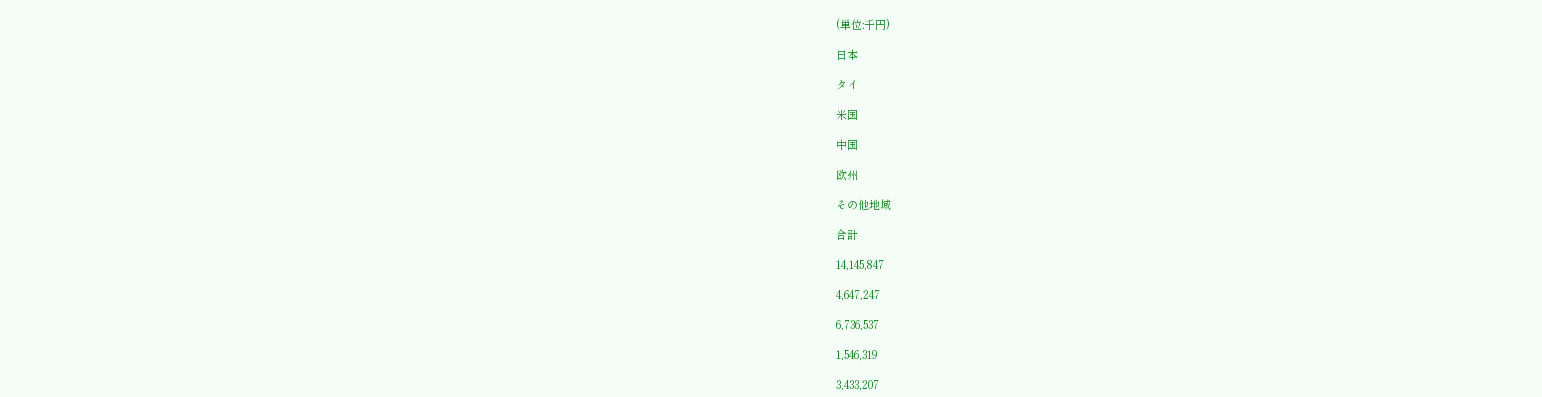(単位:千円)

日本

タイ

米国

中国

欧州

その他地域

合計

14,145,847

4,647,247

6,736,537

1,546,319

3,433,207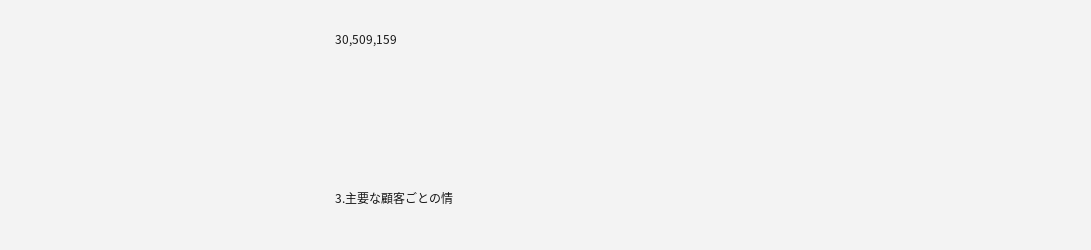30,509,159





3.主要な顧客ごとの情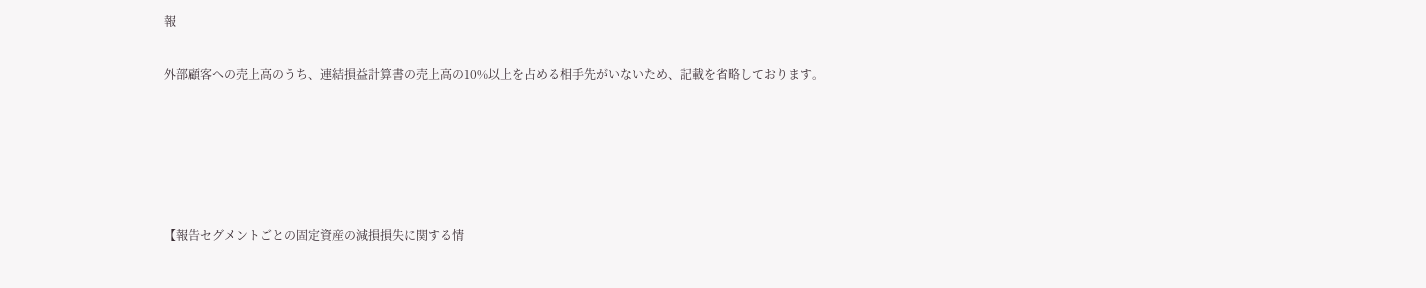報

外部顧客への売上高のうち、連結損益計算書の売上高の10%以上を占める相手先がいないため、記載を省略しております。





【報告セグメントごとの固定資産の減損損失に関する情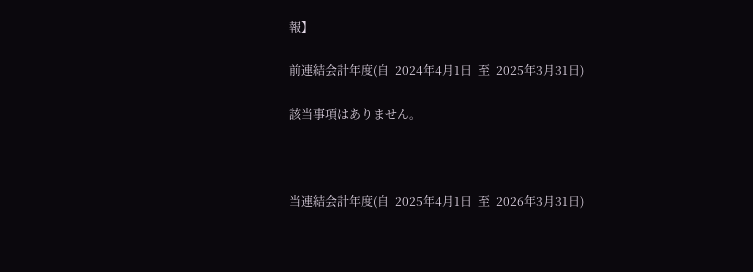報】

前連結会計年度(自  2024年4月1日  至  2025年3月31日)

該当事項はありません。



当連結会計年度(自  2025年4月1日  至  2026年3月31日)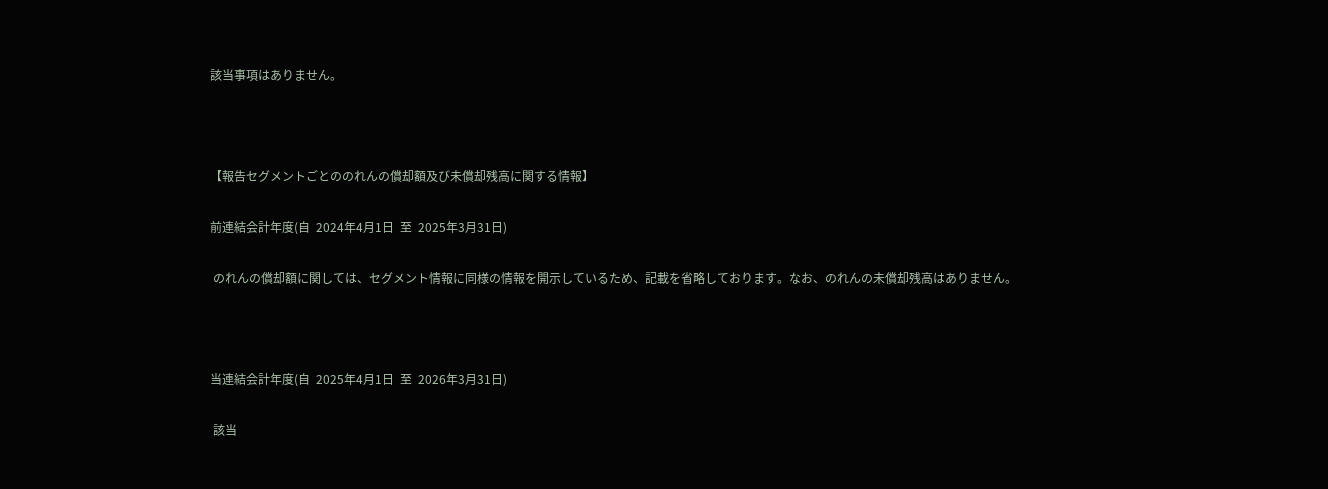該当事項はありません。



【報告セグメントごとののれんの償却額及び未償却残高に関する情報】

前連結会計年度(自  2024年4月1日  至  2025年3月31日)

 のれんの償却額に関しては、セグメント情報に同様の情報を開示しているため、記載を省略しております。なお、のれんの未償却残高はありません。



当連結会計年度(自  2025年4月1日  至  2026年3月31日)

 該当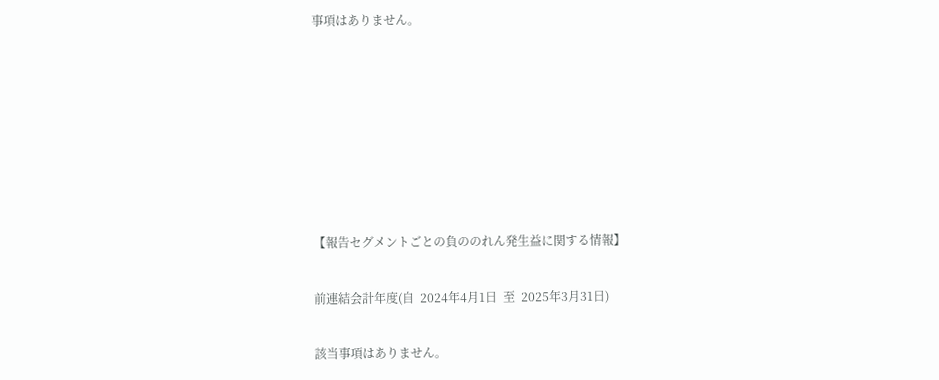事項はありません。







【報告セグメントごとの負ののれん発生益に関する情報】

前連結会計年度(自  2024年4月1日  至  2025年3月31日)

該当事項はありません。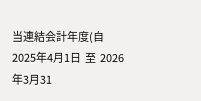当連結会計年度(自  2025年4月1日  至  2026年3月31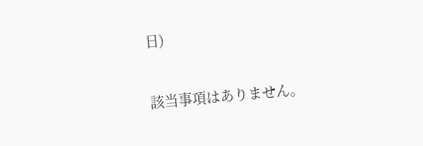日)

該当事項はありません。